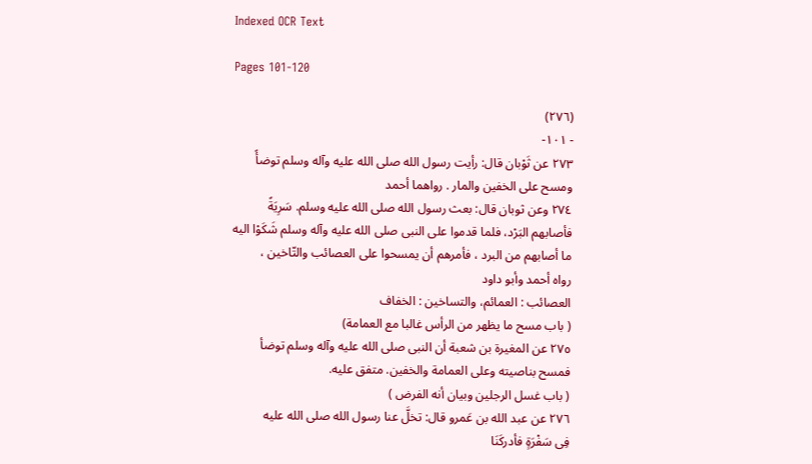Indexed OCR Text

Pages 101-120

(٢٧٦)
- ١٠١-
٢٧٣ عن ثَوْبان قال: رأيت رسول الله صلى الله عليه وآله وسلم توضأً
ومسح على الخفين والمار . رواهما أحمد
٢٧٤ وعن ثوبان قال: بعث رسول الله صلى الله عليه وسلم. سَرِيَةً
فأصابهم البَرْد، فلما قدموا على النبى صلى الله عليه وآله وسلم شَكَوْا اليه
ما أصابهم من البرد ، فأمرهم أن يمسحوا على العصائب والتّاخين ،
رواه أحمد وأبو داود
العصائب : العمائم، والتساخين : الخفاف
( باب مسح ما يظهر من الرأس غالبا مع العمامة)
٢٧٥ عن المغيرة بن شعبة أن النبى صلى الله عليه وآله وسلم توضأ
فمسح بناصيته وعلى العمامة والخفين. متفق عليه.
( باب غسل الرجلين وبيان أنه الفرض )
٢٧٦ عن عبد الله بن عَمرو قال: تخلَّ عنا رسول الله صلى الله عليه
فِى سَفْرَةٍ فأدركَنَا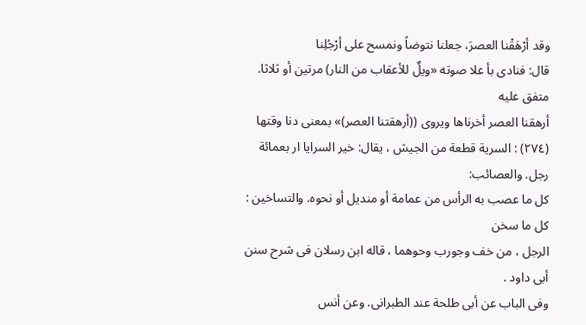وقد أرْهَقْنا العصرَ، جعلنا نتوضاً ونمسح على أرْجُلِنا
قال: فنادى بأ علا صوته «ويلٌ للأعقاب من النار) مرتين أو ثلاثا. متفق عليه
أرهقنا العصر أخرناها ويروى ((أرهقتنا العصر)» بمعنى دنا وقتها
(٢٧٤) : السرية قطعة من الجيش ، يقال: خير السرايا ار بعمائة رجل. والعصائب:
كل ما عصب به الرأس من عمامة أو منديل أو نحوه. والتساخين : كل ما سخن
الرجل ، من خف وجورب وحوهما ، قاله ابن رسلان فى شرح سنن أبى داود .
وفى الباب عن أبى طلحة عند الطبرانى. وعن أنس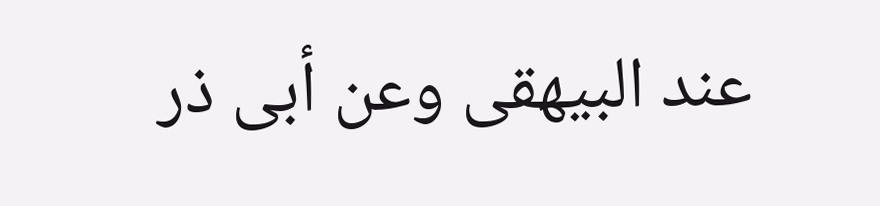عند البيهقى وعن أبى ذر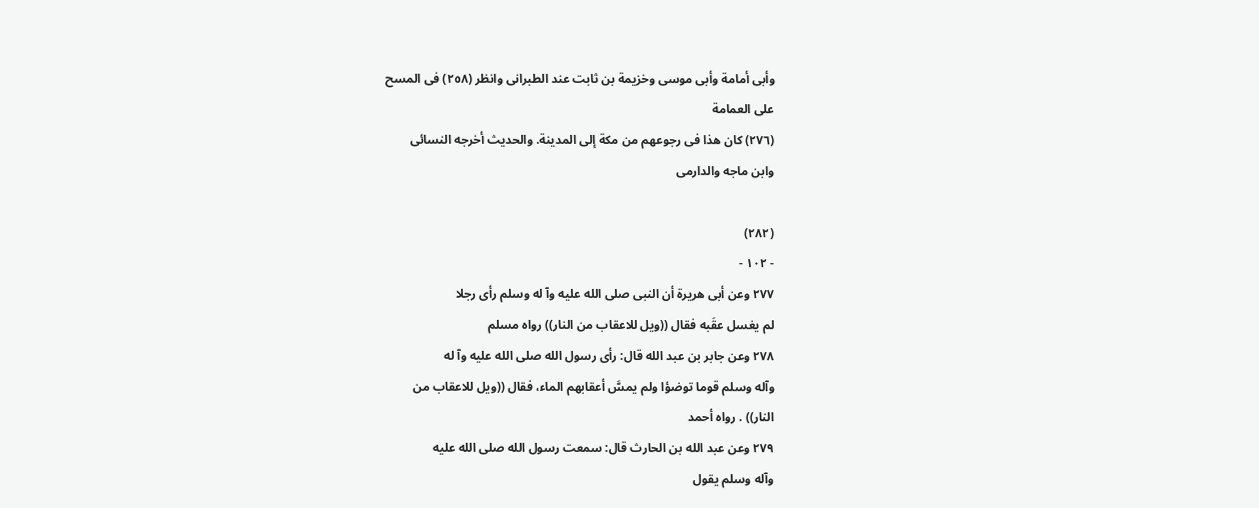وأبى أمامة وأبى موسى وخزيمة بن ثابت عند الطبرانى وانظر (٢٥٨) فى المسح
على العمامة
(٢٧٦) كان هذا فى رجوعهم من مكة إلى المدينة. والحديث أخرجه النسائى
وابن ماجه والدارمى

(٢٨٢)
- ١٠٢ -
٢٧٧ وعن أبى هريرة أن النبى صلى الله عليه وآ له وسلم رأى رجلا
لم يغسل عقَبه فقال ((ويل للاعقاب من النار)) رواه مسلم
٢٧٨ وعن جابر بن عبد الله قال: رأى رسول الله صلى الله عليه وآ له
وآله وسلم قوما توضؤا ولم يمسَّ أعقابهم الماء، فقال ((ويل للاعقاب من
النار)) . رواه أحمد
٢٧٩ وعن عبد الله بن الحارث قال: سمعت رسول الله صلى الله عليه
وآله وسلم يقول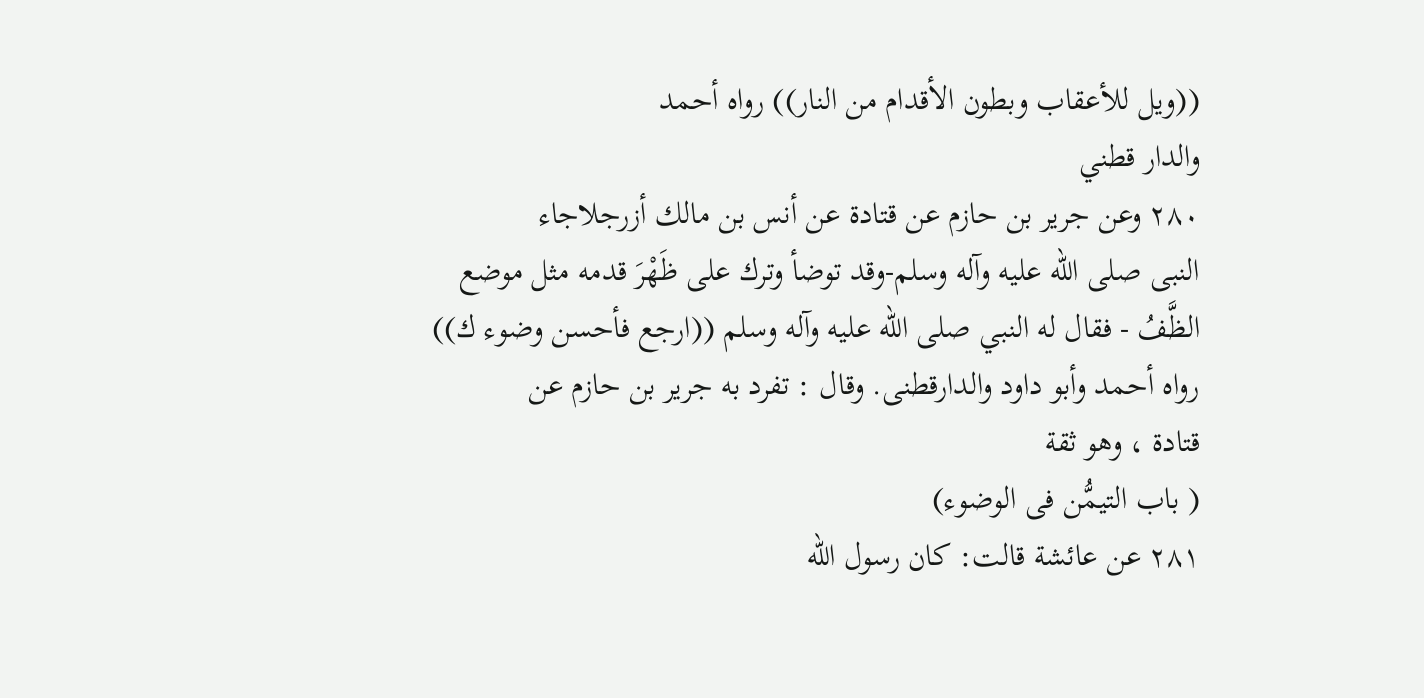((ويل للأعقاب وبطون الأقدام من النار)) رواه أحمد
والدار قطني
٢٨٠ وعن جرير بن حازم عن قتادة عن أنس بن مالك أزرجلاجاء
النبى صلى اللّه عليه وآله وسلم-وقد توضأ وترك على ظَهْرَ قدمه مثل موضع
الظَّفُ - فقال له النبي صلى اللّه عليه وآله وسلم ((ارجع فأحسن وضوء ك))
رواه أحمد وأبو داود والدارقطنى. وقال : تفرد به جرير بن حازم عن
قتادة ، وهو ثقة
( باب التيمُّن فى الوضوء)
٢٨١ عن عائشة قالت: كان رسول الله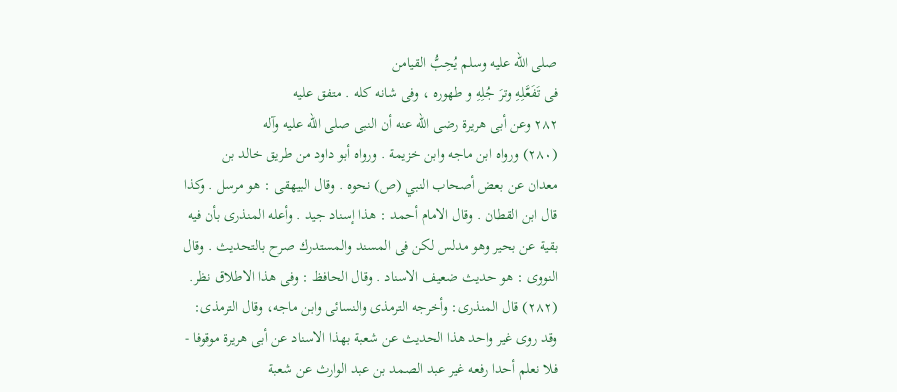صلى الله عليه وسلم يُحِبُّ القيامن
فى تَفَعَّلِهِ وترَ جُلِهِ و طهوره ، وفى شانه كله . متفق عليه
٢٨٢ وعن أبى هريرة رضى الله عنه أن النبى صلى الله عليه وآله
(٢٨٠) ورواه ابن ماجه وابن خزيمة . ورواه أبو داود من طريق خالد بن
معدان عن بعض أصحاب النبي (ص) نحوه . وقال البيهقى : هو مرسل . وكذا
قال ابن القطان . وقال الامام أحمد : هذا إسناد جيد . وأعله المنذرى بأن فيه
بقية عن بحير وهو مدلس لكن فى المسند والمستدرك صرح بالتحديث . وقال
النووى : هو حديث ضعيف الاسناد . وقال الحافظ : وفى هذا الاطلاق نظر.
(٢٨٢) قال المنذرى: وأخرجه الترمذى والنسائى وابن ماجه، وقال الترمذى:
وقد روى غير واحد هذا الحديث عن شعبة بهذا الاسناد عن أبى هريرة موقوفا -
فلا نعلم أحدا رفعه غير عبد الصمد بن عبد الوارث عن شعبة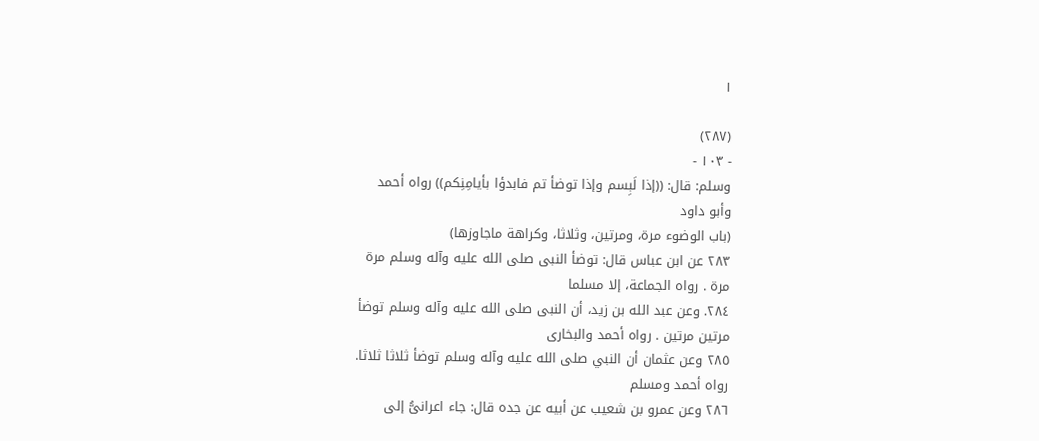١

(٢٨٧)
- ١٠٣ -
وسلم: قال: ((إذا لَبِسم وإذا توضأ تم فابدؤا بأيامِنِكم)) رواه أحمد
وأبو داود
(باب الوضوء مرة، ومرتين، وثلاثا، وكراهة ماجاوزها)
٢٨٣ عن ابن عباس قال: توضأ النبى صلى الله عليه وآله وسلم مرة
مرة . رواه الجماعة، إلا مسلما
٢٨٤. وعن عبد الله بن زيد، أن النبى صلى الله عليه وآله وسلم توضأ
مرتين مرتين . رواه أحمد والبخارى
٢٨٥ وعن عثمان أن النبي صلى الله عليه وآله وسلم توضأ ثلاثا ثلاثا.
رواه أحمد ومسلم
٢٨٦ وعن عمرو بن شعيب عن أبيه عن جده قال: جاء اعرانىُّ إلى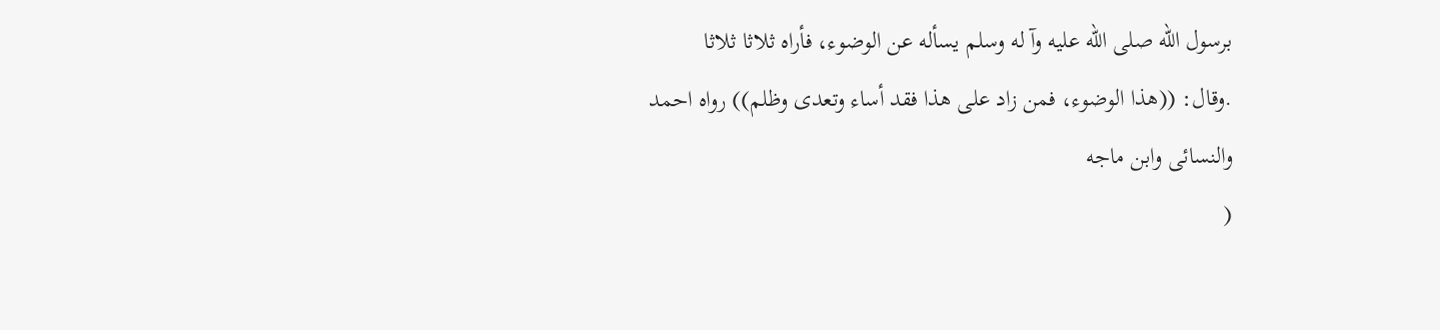برسول الله صلى الله عليه وآ له وسلم يسأله عن الوضوء، فأراه ثلاثا ثلاثا
.وقال: ((هذا الوضوء، فمن زاد على هذا فقد أساء وتعدى وظلم)) رواه احمد
والنسائى وابن ماجه
(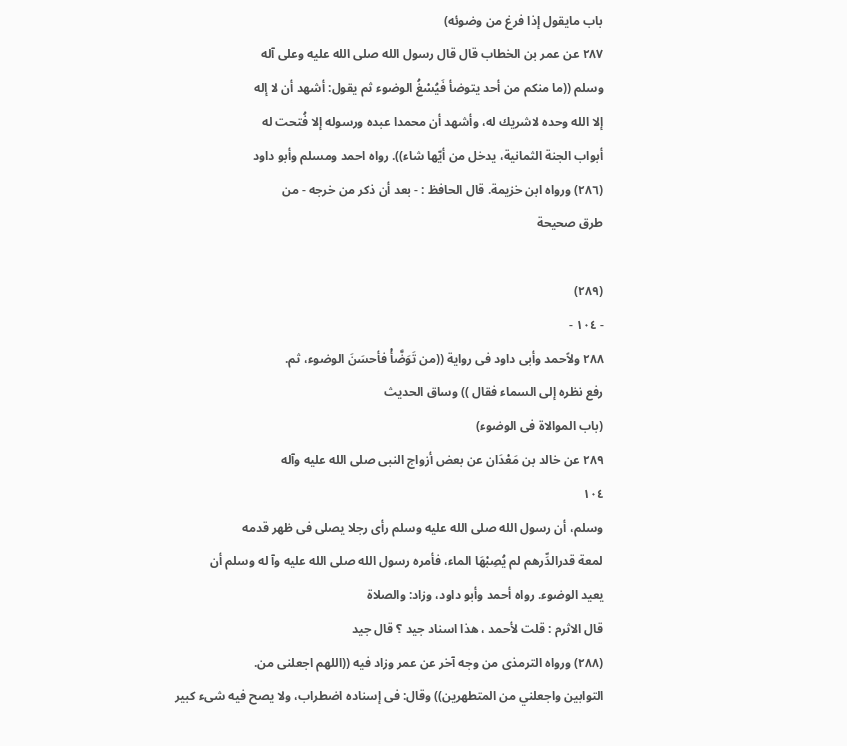باب مايقول إذا فرغ من وضوئه)
٢٨٧ عن عمر بن الخطاب قال قال رسول الله صلى الله عليه وعلى آله
وسلم ((ما منكم من أحد يتوضأ فَيُسْغُ الوضوء ثم يقول: أشهد أن لا إله
إلا الله وحده لاشريك له، وأشهد أن محمدا عبده ورسوله إلا فُتحت له
أبواب الجنة الثمانية، يدخل من أيّها شاء)). رواه احمد ومسلم وأبو داود
(٢٨٦) ورواه ابن خزيمة. قال الحافظ : - بعد أن ذكر من خرجه - من
طرق صحيحة

(٢٨٩)
- ١٠٤ -
٢٨٨ ولاًحمد وأبى داود فى رواية ((من تَوَضَّأْ فأحسَنَ الوضوء، ثم.
رفع نظره إلى السماء فقال )) وساق الحديث
(باب الموالاة فى الوضوء)
٢٨٩ عن خالد بن مَعْدَان عن بعض أزواج النبى صلى الله عليه وآله
١٠٤
وسلم، أن رسول الله صلى الله عليه وسلم رأى رجلا يصلى فى ظهر قدمه
لمعة قدرالدِّرهم لم يُصِبْهَا الماء، فأمره رسول الله صلى الله عليه وآ له وسلم أن
يعيد الوضوء. رواه أحمد وأبو داود، وزاد: والصلاة
قال الاثرم : قلت لأحمد ، هذا اسناد جيد ؟ قال جيد
(٢٨٨) ورواه الترمذى من وجه آخر عن عمر وزاد فيه ((اللهم اجعلنى من.
التوابين واجعلني من المتطهرين)) وقال: فى إسناده اضطراب، ولا يصح فيه شىء كبير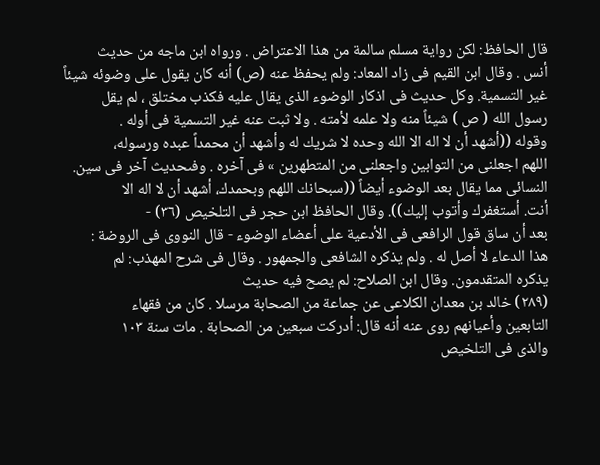قال الحافظ: لكن رواية مسلم سالمة من هذا الاعتراض . ورواه ابن ماجه من حديث
أنس . وقال ابن القيم فى زاد المعاد: ولم يحفظ عنه (ص) أنه كان يقول على وضوئه شيئاً
غير التسمية. وكل حديث فى اذكار الوضوء الذى يقال عليه فكذب مختلق ، لم يقل
رسول الله ( ص ) شيئاً منه ولا علمه لأمته . ولا ثبت عنه غير التسمية فى أوله .
وقوله ((أشهد أن لا اله الا الله وحده لا شريك له وأشهد أن محمداً عبده ورسوله،
اللهم اجعلنى من التوابين واجعلنى من المتطهرين » فى آخره . وفىحديث آخر فی سین.
النسائى مما يقال بعد الوضوء أيضاً ((سبحانك اللهم وبحمدك، أشهد أن لا اله الا
أنت. أستغفرك وأتوب إليك)). وقال الحافظ ابن حجر فى التلخيص (٣٦) -
بعد أن ساق قول الرافعى فى الأدعية على أعضاء الوضوء - قال النووى فى الروضة :
هذا الدعاء لا أصل له . ولم يذكره الشافعى والجمهور . وقال فى شرح المهذب: لم
يذكره المتقدمون. وقال ابن الصلاح: لم يصح فيه حديث
(٢٨٩) خالد بن معدان الكلاعى عن جماعة من الصحابة مرسلا . كان من فقهاء
التابعين وأعيانهم روى عنه أنه قال: أدركت سبعين من الصحابة . مات سنة ١٠٣
والذى فى التلخيص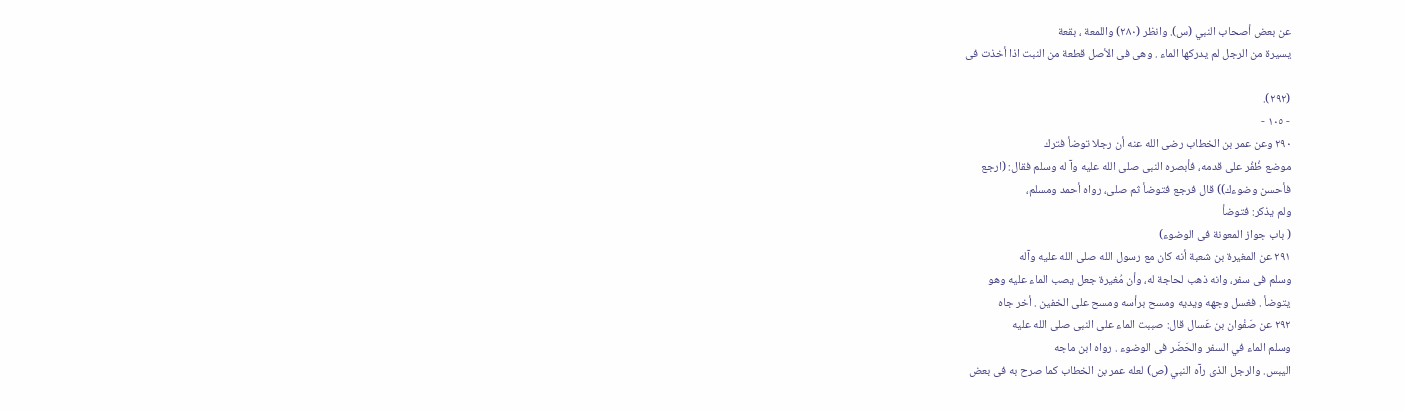عن بعض أصحاب النبي (س). وانظر (٢٨٠) واللمعة ، بقعة
يسيرة من الرجل لم يدركها الماء . وهى فى الأصل قطعة من النبت اذا أخذت فى

(٢٩٢).
- ١٠٥ -
٢٩٠ وعن عمر بن الخطاب رضى الله عنه أن رجلا توضأ فترك
موضع ظُفُر على قدمه، فأبصره النبى صلى الله عليه وآ له وسلم فقال: (ارجع
فأحسن وضوءك)) قال فرجع فتوضأ ثم صلى، رواه أحمد ومسلم،
ولم يذكر: فتوضأ
( باب جواز المعونة فى الوضوء)
٢٩١ عن المغيرة بن شعبة أنه كان مع رسول الله صلى الله عليه وآله
وسلم فى سفر، وانه ذهب لحاجة له، وأن مُغيرة جعل يصب الماء عليه وهو
يتوضأ . فغسل وجهه ويديه ومسح برأسه ومسح على الخفين . أخر جاه
٢٩٢ عن صَفْوان بن عَسال قال: صببت الماء على النبى صلى الله عليه
وسلم الماء في السفر والحَضَر فى الوضوء . رواه ابن ماجه
اليبس. والرجل الذى رآه النبي (ص) لعله عمر بن الخطاب كما صرح به فى بعض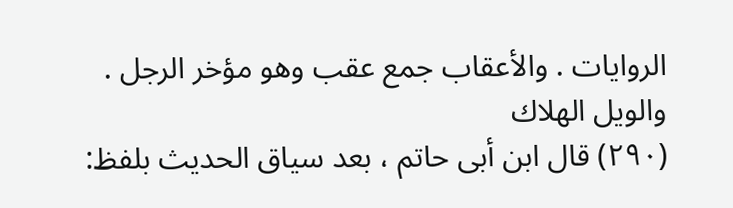الروايات . والأعقاب جمع عقب وهو مؤخر الرجل . والويل الهلاك
(٢٩٠) قال ابن أبى حاتم ، بعد سياق الحديث بلفظ: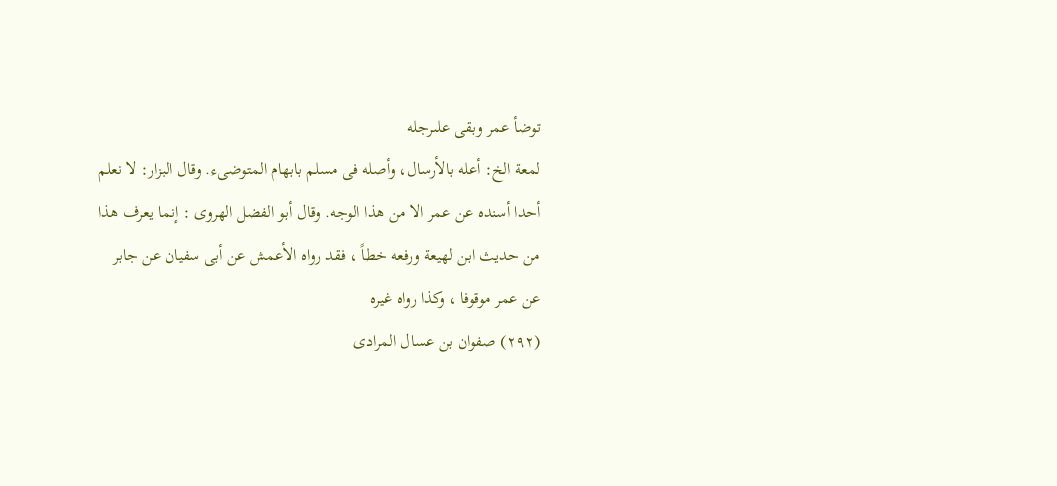توضأ عمر وبقى علىرجله
لمعة الخ: أعله بالأرسال، وأصله فى مسلم بابهام المتوضىء. وقال البزار: لا نعلم
أحدا أسنده عن عمر الا من هذا الوجه. وقال أبو الفضل الهروى : إنما يعرف هذا
من حديث ابن لهيعة ورفعه خطاً ، فقد رواه الأعمش عن أبى سفيان عن جابر
عن عمر موقوفا ، وكذا رواه غيره
(٢٩٢) صفوان بن عسال المرادى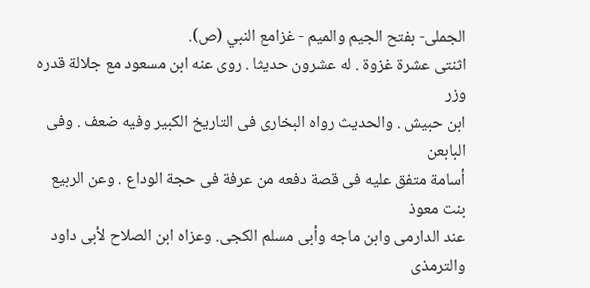الجملى- بفتح الجيم والميم - غزامع النبي (ص).
اثنتى عشرة غزوة . له عشرون حديثا . روى عنه ابن مسعود مع جلالة قدره وزر
ابن حبيش . والحديث رواه البخارى فى التاريخ الكبير وفيه ضعف . وفى البابعن
أسامة متفق عليه فى قصة دفعه من عرفة فى حجة الوداع . وعن الربيع بنت معوذ
عند الدارمى وابن ماجه وأبى مسلم الكجى. وعزاه ابن الصلاح لأبى داود
والترمذى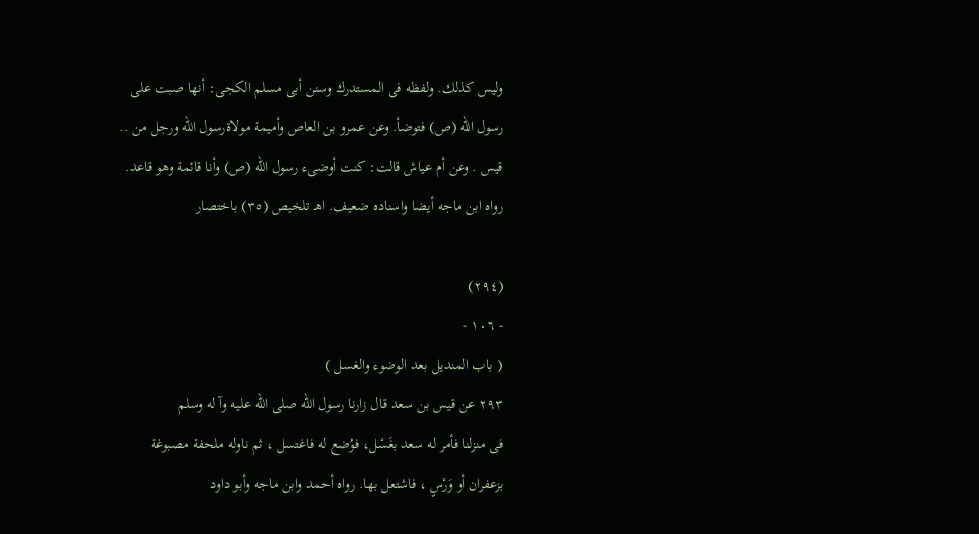وليس كذلك. ولفظه فى المستدرك وسنن أبى مسلم الكجى: أنها صبت على
رسول الله (ص) فتوضأ. وعن عمرو بن العاص وأميمة مولاةرسول الله ورجل من ..
قيس . وعن أم عياش قالت: كنت أوضىء رسول الله (ص) وأنا قائمة وهو قاعد.
رواه ابن ماجه أيضا واسناده ضعيف. اهـ تلخيص (٣٥) باختصار

(٢٩٤)
- ١٠٦ -
( باب المنديل بعد الوضوء والغسل )
٢٩٣ عن قيس بن سعد قال زارنا رسول الله صلى الله عليه وآ له وسلم
فى منزلنا فأمر له سعد بغَسْل، فوُضع له فاغتسل ، ثم ناوله ملحفة مصبوغة
بزعفران أو وَرْسٍ ، فاشتعل بها. رواه أحمد وابن ماجه وأبو داود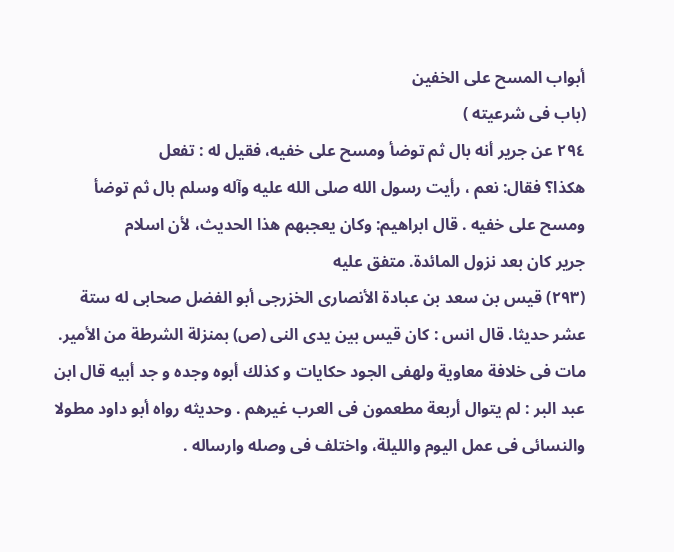أبواب المسح على الخفين
(باب فى شرعيته )
٢٩٤ عن جرير أنه بال ثم توضأ ومسح على خفيه، فقيل له : تفعل
هكذا؟ فقال: نعم ، رأيت رسول الله صلى الله عليه وآله وسلم بال ثم توضأ
ومسح على خفيه . قال ابراهيم: وكان يعجبهم هذا الحديث، لأن اسلام
جرير كان بعد نزول المائدة. متفق عليه
(٢٩٣) قيس بن سعد بن عبادة الأنصارى الخزرجى أبو الفضل صحابى له ستة
عشر حديثا. قال انس : كان قيس بين يدى النى (ص) بمنزلة الشرطة من الأمير.
مات فى خلافة معاوية ولهفى الجود حكايات و كذلك أبوه وجده و جد أبيه قال ابن
عبد البر : لم يتوال أربعة مطعمون فى العرب غيرهم . وحديثه رواه أبو داود مطولا
والنسائى فى عمل اليوم والليلة، واختلف فى وصله وارساله .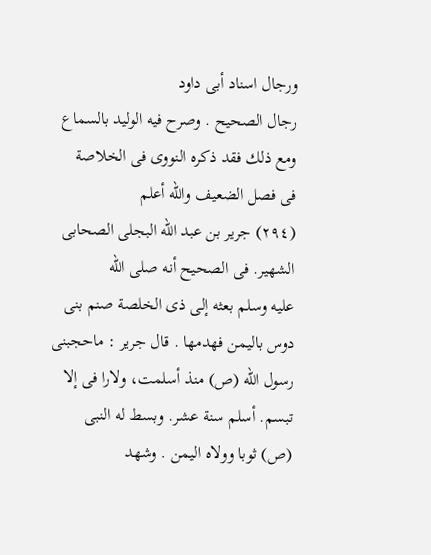ورجال اسناد أبى داود
رجال الصحيح . وصرح فيه الوليد بالسماع ومع ذلك فقد ذكره النووى فى الخلاصة
فى فصل الضعيف والله أعلم
(٢٩٤) جرير بن عبد الله البجلى الصحابى الشهير. فى الصحيح أنه صلى الله
عليه وسلم بعثه إلى ذى الخلصة صنم بنى دوس باليمن فهدمها . قال جرير : ماحجبنى
رسول الله (ص) منذ أسلمت، ولارا فى إلا تبسم. أسلم سنة عشر. وبسط له النبى
(ص) ثوبا وولاه اليمن . وشهد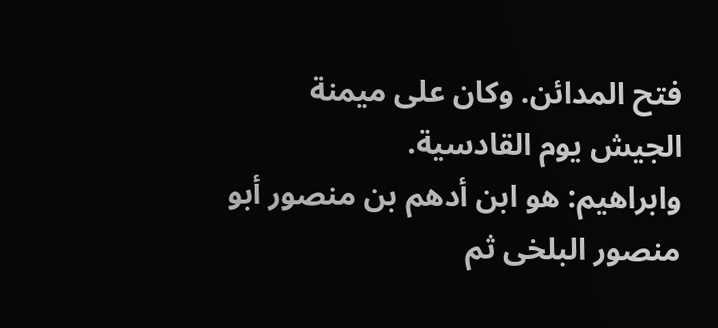فتح المدائن. وكان على ميمنة الجيش يوم القادسية.
وابراهيم: هو ابن أدهم بن منصور أبو منصور البلخى ثم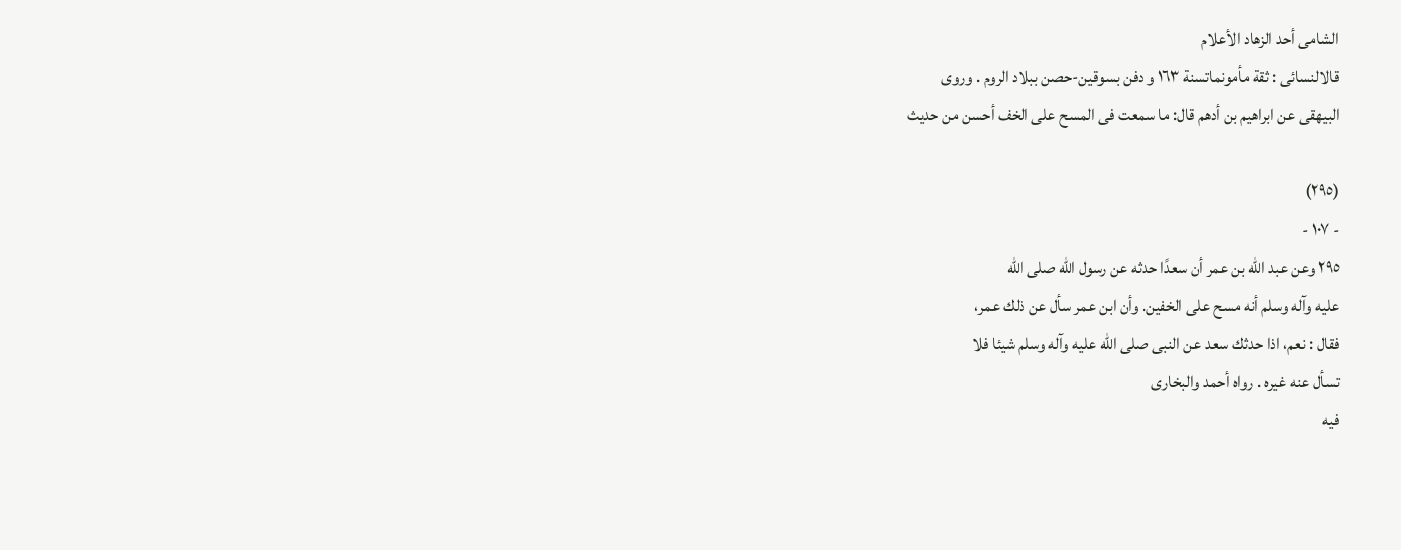الشامى أحد الزهاد الأعلام
قالالنسائى : ثقة مأمونماتسنة ١٦٣ و دفن بسوقین-حصن ببلاد الروم . وروى
البيهقى عن ابراهيم بن أدهم قال: ما سمعت فى المسح على الخف أحسن من حديث

(٢٩٥)
- ١٠٧ -
٢٩٥ وعن عبد الله بن عمر أن سعدًا حدثه عن رسول اللّه صلى الله
عليه وآله وسلم أنه مسح على الخفين. وأن ابن عمر سأل عن ذلك عمر،
فقال : نعم، اذا حدثك سعد عن النبى صلى الله عليه وآله وسلم شيئا فلا
تسأل عنه غيره . رواه أحمد والبخارى
فيه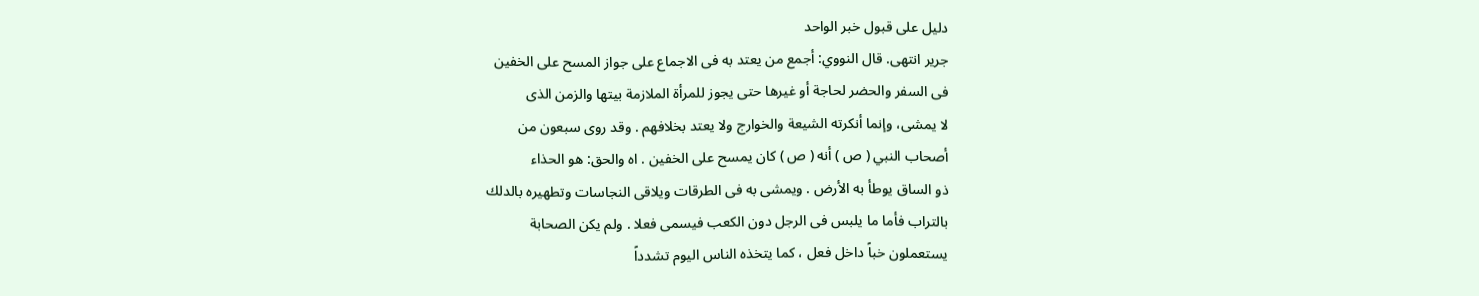دليل على قبول خبر الواحد
جرير انتهى. قال النووي: أجمع من يعتد به فى الاجماع على جواز المسح على الخفين
فى السفر والحضر لحاجة أو غيرها حتى يجوز للمرأة الملازمة بيتها والزمن الذى
لا يمشى، وإنما أنكرته الشيعة والخوارج ولا يعتد بخلافهم . وقد روى سبعون من
أصحاب النبي ( ص ) أنه ( ص ) كان يمسح على الخفين . اه والحق: هو الحذاء
ذو الساق يوطأ به الأرض . ويمشى به فى الطرقات ويلاقى النجاسات وتطهيره بالدلك
بالتراب فأما ما يلبس فى الرجل دون الكعب فيسمى فعلا . ولم يكن الصحابة
يستعملون خباً داخل فعل ، كما يتخذه الناس اليوم تشدداً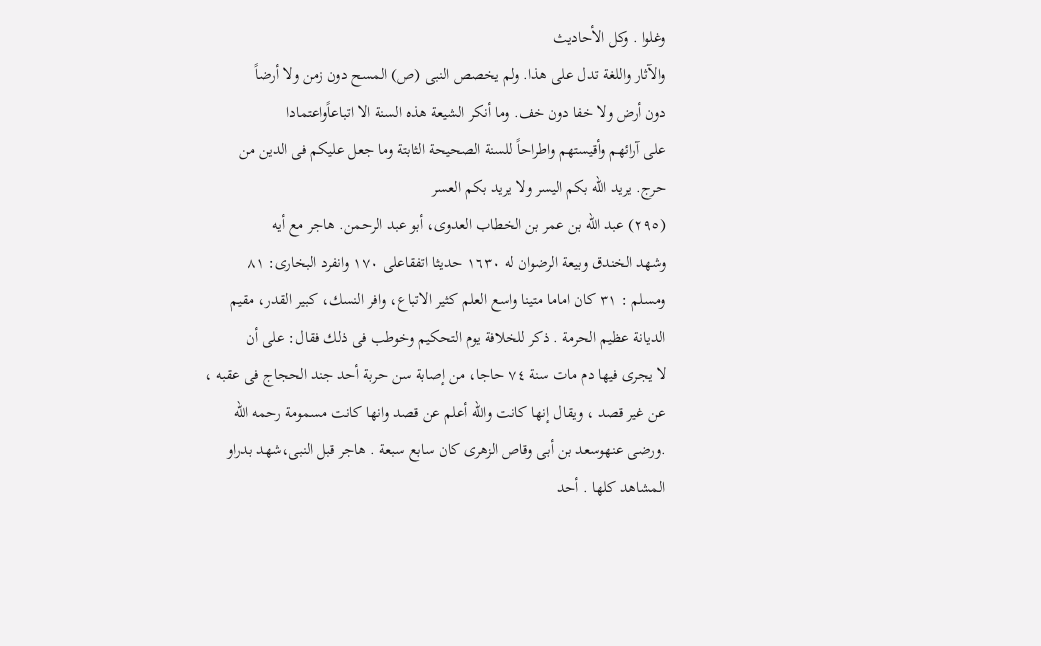وغلوا . وكل الأحاديث
والآثار واللغة تدل على هذا. ولم يخصص النبى (ص) المسح دون زمن ولا أرضاً
دون أرض ولا خفا دون خف. وما أنكر الشيعة هذه السنة الا اتباعاًواعتمادا
على آرائهم وأقيستهم واطراحاً للسنة الصحيحة الثابتة وما جعل عليكم فى الدين من
حرج. يريد الله بكم اليسر ولا يريد بكم العسر
(٢٩٥) عبد الله بن عمر بن الخطاب العدوى، أبو عبد الرحمن. هاجر مع أيه
وشهد الخندق وبيعة الرضوان له ١٦٣٠ حديثا اتفقاعلى ١٧٠ وانفرد البخارى: ٨١
ومسلم : ٣١ كان اماما متينا واسع العلم كثير الاتباع، وافر النسك، كبير القدر، مقيم
الديانة عظيم الحرمة . ذكر للخلافة يوم التحكيم وخوطب فى ذلك فقال: على أن
لا يجرى فيها دم مات سنة ٧٤ حاجا، من إصابة سن حربة أحد جند الحجاج فى عقبه ،
عن غير قصد ، ويقال إنها كانت والله أعلم عن قصد وانها كانت مسمومة رحمه الله
.ورضى عنهوسعد بن أبى وقاص الزهرى كان سابع سبعة . هاجر قبل النبى،شهد بدراو
المشاهد كلها . أحد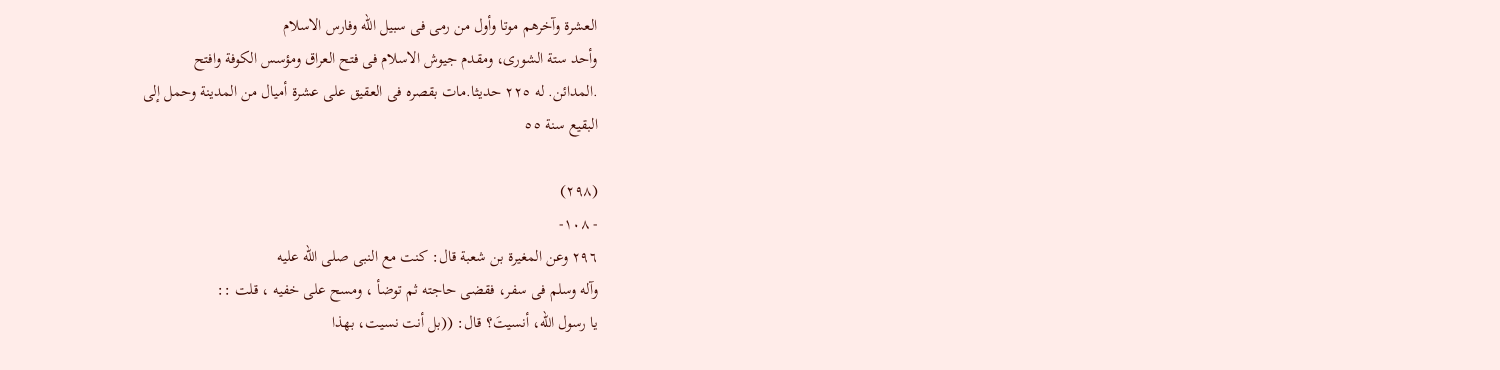العشرة وآخرهم موتا وأول من رمى فى سبيل الله وفارس الاسلام
وأحد ستة الشورى، ومقدم جيوش الاسلام فى فتح العراق ومؤسس الكوفة وافتح
.المدائن. له ٢٢٥ حديثا.مات بقصره فى العقيق على عشرة أميال من المدينة وحمل إلى
البقيع سنة ٥٥

(٢٩٨)
- ١٠٨-
٢٩٦ وعن المغيرة بن شعبة قال: كنت مع النبى صلى الله عليه
وآله وسلم فى سفر، فقضى حاجته ثم توضأ ، ومسح على خفيه ، قلت ::
يا رسول الله، أنسيتَ؟ قال: ((بل أنت نسيت، بهذا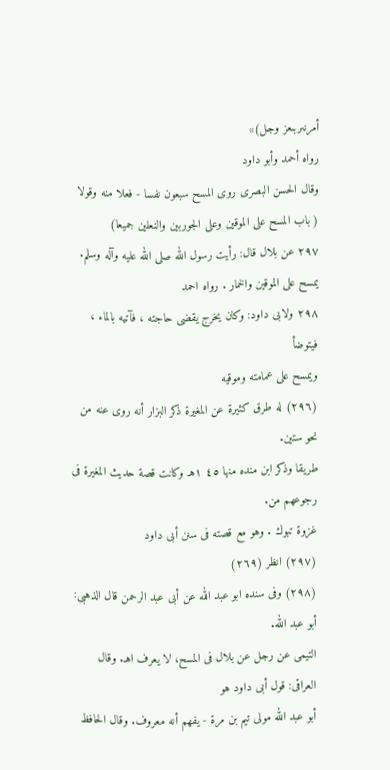أمرنىربىعز وجل)»
رواه أحمد وأبو داود
وقال الحسن البصرى روى المسح سبعون نفسا - فعلا منه وقولا
( باب المسح على الموقين وعلى الجوربين والنعلين جميعا)
٢٩٧ عن بلال قال: رأيت رسول الله صلى الله عليه وآله وسلم.
يمسح على الموقين والخمار . رواه احمد
٢٩٨ ولابى داود: وكان يخرج يقضى حاجته ، فآتيه بالماء ، فيتوضأ
ويمسح على عمامته وموقيه
(٢٩٦) له طرق كثيرة عن المغيرة ذكر البزار أنه روى عنه من نحو ستين.
طريقا وذكر ابن منده منها ٤٥ ١هـ وكانت قصة حديث المغيرة فى رجوعهم من.
غزوة تبوك . وهو مع قصته فى سنن أبى داود
(٢٩٧) انظر (٢٦٩)
(٢٩٨) وفى سنده ابو عبد الله عن أبى عبد الرحمن قال الذهبى: أبو عبد الله.
التيمى عن رجل عن بلال فى المسح، لا يعرف اهـ. وقال العراقى: قول أبى داود هو
أبو عبد الله مولى تيم بن مرة - يفهم أنه معروف. وقال الحافظ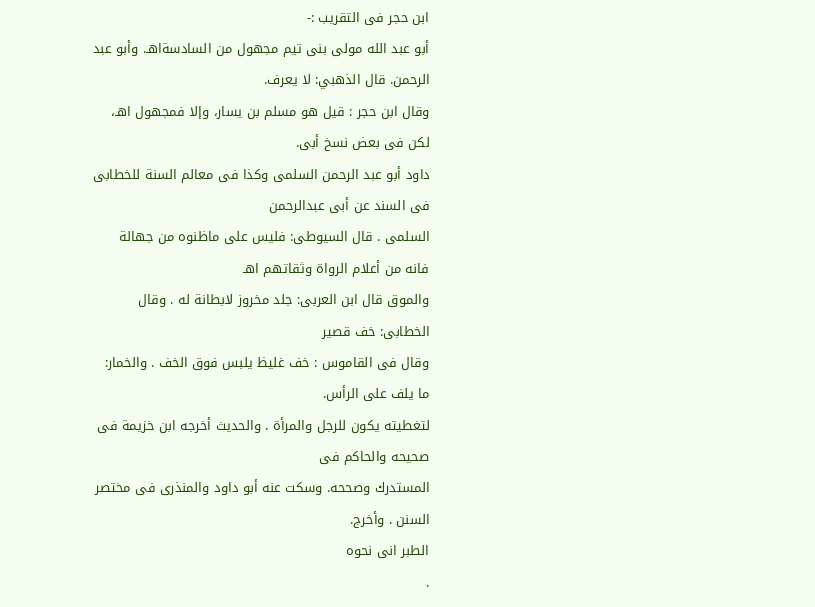ابن حجر فى التقريب :-
أبو عبد الله مولى بنى تيم مجهول من السادسةاهـ. وأبو عبد الرحمن. قال الذهبي: لا يعرف.
وقال ابن حجر : قيل هو مسلم بن يسار، وإلا فمجهول اهـ، لكن فى بعض نسخ أبى.
داود أبو عبد الرحمن السلمى وكذا فى معالم السنة للخطابى فى السند عن أبى عبدالرحمن
السلمى . قال السيوطى: فليس على ماظنوه من جهالة فانه من أعلام الرواة وثقاتهم اهـ
والموق قال ابن العربى: جلد مخروز لابطانة له . وقال الخطابى: خف قصير
وقال فى القاموس : خف غليظ يلبس فوق الخف . والخمار: ما يلف على الرأس.
لتغطيته يكون للرجل والمرأة . والحديث أخرجه ابن خزيمة فى صحيحه والحاكم فى
المستدرك وصححه. وسكت عنه أبو داود والمنذرى فى مختصر السنن . وأخرج.
الطبر انى نحوه
.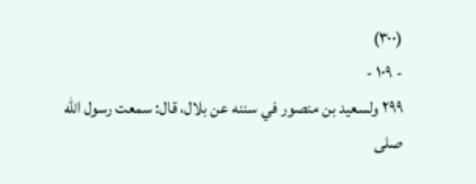(٣٠٠)
- ١٠٩ -
٢٩٩ ولسعيد بن منصور في سننه عن بلال، قال: سمعت رسول الله
صلى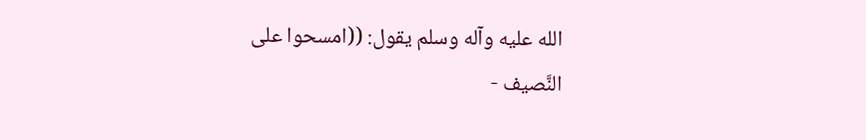الله عليه وآله وسلم يقول: ((امسحوا على النَّصيف -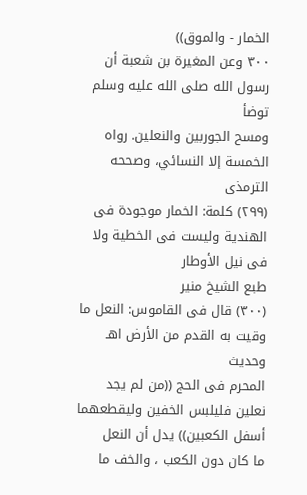الخمار - والموق))
٣٠٠ وعن المغيرة بن شعبة أن رسول الله صلى الله عليه وسلم توضأ
ومسح الجوربين والنعلين. رواه الخمسة إلا النسائي، وصححه الترمذى
(٢٩٩) كلمة: الخمار موجودة فى الهندية وليست فى الخطية ولا فى نيل الأوطار
طبع الشيخ منير
(٣٠٠) قال فى القاموس: النعل ما وقيت به القدم من الأرض اهـ وحديث
المحرم فى الحج ((من لم يجد نعلين فليلبس الخفين وليقطعهما أسفل الكعبين)) يدل أن النعل
ما كان دون الكعب ، والخف ما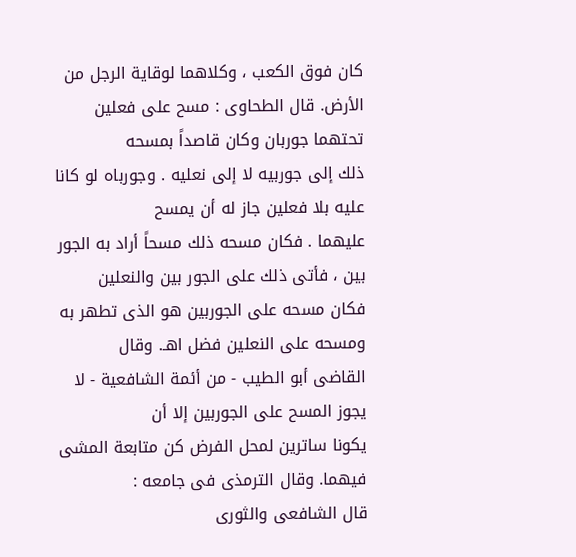كان فوق الكعب ، وكلاهما لوقاية الرجل من
الأرض. قال الطحاوى : مسح على فعلين تحتهما جوربان وكان قاصداً بمسحه
ذلك إلى جوربيه لا إلى نعليه . وجورباه لو كانا عليه بلا فعلين جاز له أن يمسح
عليهما . فكان مسحه ذلك مسحاً أراد به الجور بين ، فأتى ذلك على الجور بين والنعلين
فكان مسحه على الجوربين هو الذى تطهر به ومسحه على النعلين فضل اهـ. وقال
القاضى أبو الطيب - من أئمة الشافعية - لا يجوز المسح على الجوربين إلا أن
يكونا ساترين لمحل الفرض كن متابعة المشى فيهما. وقال الترمذى فى جامعه :
قال الشافعى والثورى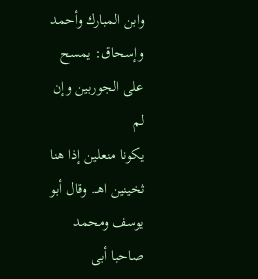وابن المبارك وأحمد وإسحاق: يمسح على الجوربين وإن لم
يكونا منعلين إذا هنا ثخينين اهـ. وقال أبو يوسف ومحمد صاحبا أبى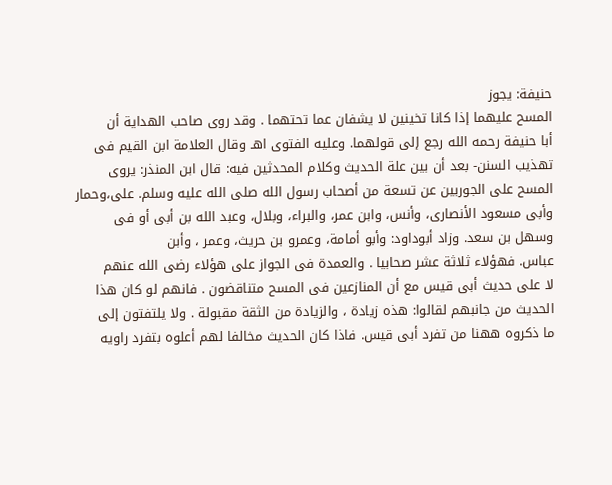حنيفة: يجوز
المسح عليهما إذا كانا تخينين لا يشفان عما تحتهما . وقد روى صاحب الهداية أن
أبا حنيفة رحمه الله رجع إلى قولهما. وعليه الفتوى اهـ وقال العلامة ابن القيم فى
تهذيب السنن- بعد أن بين علة الحديث وكلام المحدثين فيه: قال ابن المنذر: يروى
المسح على الجوربين عن تسعة من أصحاب رسول الله صلى الله عليه وسلم. على،وحمار
وأبى مسعود الأنصارى، وأنس، وابن عمر، والبراء، وبلال، وعبد الله بن أبى أو فى
وسهل بن سعد. وزاد أبوداود: وأبو أمامة، وعمرو بن حريث، وعمر ، وأبن
عباس. فهؤلاء ثلاثة عشر صحابيا . والعمدة فى الجواز على هؤلاء رضى الله عنهم
لا على حديث أبى قيس مع أن المنازعين فى المسح متناقضون . فانهم لو كان هذا
الحديث من جانبهم لقالوا: هذه زيادة ، والزيادة من الثقة مقبولة . ولا يلتفتون إلى
ما ذكروه ههنا من تفرد أبى قيس. فاذا كان الحديث مخالفا لهم أعلوه بتفرد راويه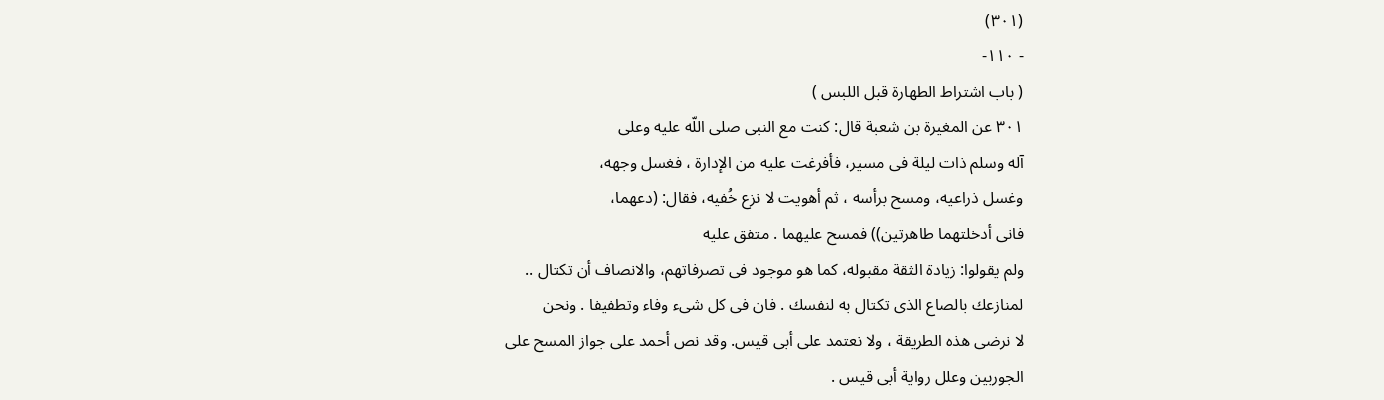(٣٠١)
- ١١٠-
( باب اشتراط الطهارة قبل اللبس )
٣٠١ عن المغيرة بن شعبة قال: كنت مع النبى صلى اللّه عليه وعلى
آله وسلم ذات ليلة فى مسير، فأفرغت عليه من الإدارة ، فغسل وجهه،
وغسل ذراعيه، ومسح برأسه ، ثم أهويت لا نزع خُفيه، فقال: (دعهما،
فانى أدخلتهما طاهرتين)) فمسح عليهما . متفق عليه
ولم يقولوا: زيادة الثقة مقبوله، كما هو موجود فى تصرفاتهم، والانصاف أن تكتال ..
لمنازعك بالصاع الذى تكتال به لنفسك . فان فى كل شىء وفاء وتطفيفا . ونحن
لا نرضى هذه الطريقة ، ولا نعتمد على أبى قيس. وقد نص أحمد على جواز المسح على
الجوربين وعلل رواية أبى قيس .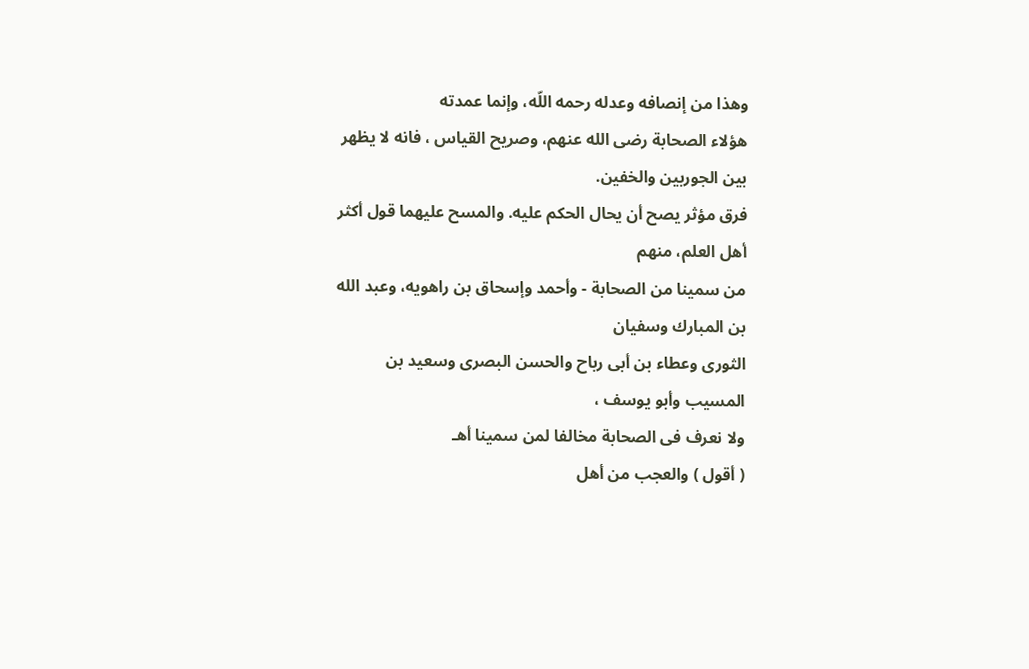وهذا من إنصافه وعدله رحمه اللّه، وإنما عمدته
هؤلاء الصحابة رضى الله عنهم، وصريح القياس ، فانه لا يظهر بين الجوربين والخفين.
فرق مؤثر يصح أن يحال الحكم عليه. والمسح عليهما قول أكثر أهل العلم، منهم
من سمينا من الصحابة - وأحمد وإسحاق بن راهويه، وعبد الله بن المبارك وسفيان
الثورى وعطاء بن أبى رباح والحسن البصرى وسعيد بن المسيب وأبو يوسف ،
ولا نعرف فى الصحابة مخالفا لمن سمينا أهـ
( أقول ) والعجب من أهل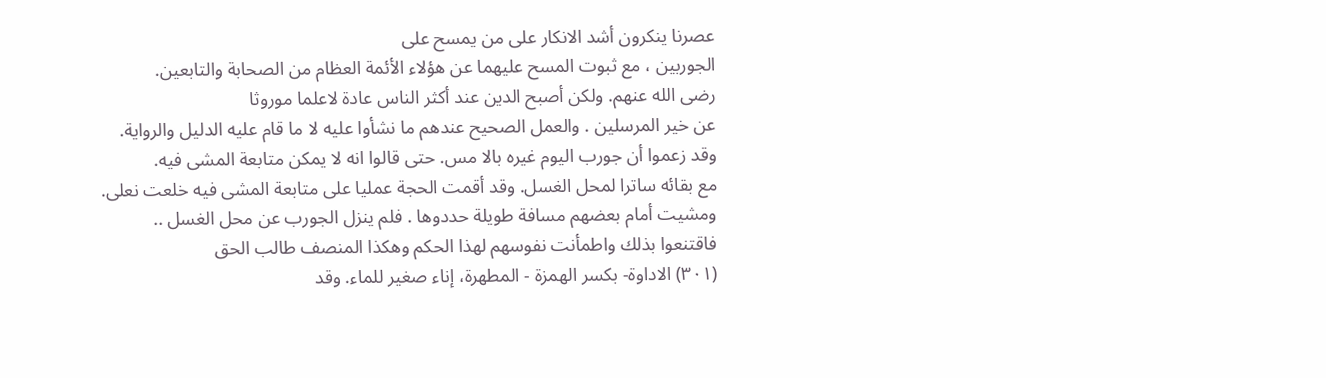عصرنا ينكرون أشد الانكار على من يمسح على
الجوربين ، مع ثبوت المسح عليهما عن هؤلاء الأئمة العظام من الصحابة والتابعين.
رضى الله عنهم. ولكن أصبح الدين عند أكثر الناس عادة لاعلما موروثا
عن خير المرسلين . والعمل الصحيح عندهم ما نشأوا عليه لا ما قام عليه الدليل والرواية.
وقد زعموا أن جورب اليوم غيره بالا مس. حتى قالوا انه لا يمكن متابعة المشى فيه.
مع بقائه ساترا لمحل الغسل. وقد أقمت الحجة عمليا على متابعة المشى فيه خلعت نعلى.
ومشيت أمام بعضهم مسافة طويلة حددوها . فلم ينزل الجورب عن محل الغسل ..
فاقتنعوا بذلك واطمأنت نفوسهم لهذا الحكم وهكذا المنصف طالب الحق
(٣٠١) الاداوة- بكسر الهمزة - المطهرة، إناء صغير للماء. وقد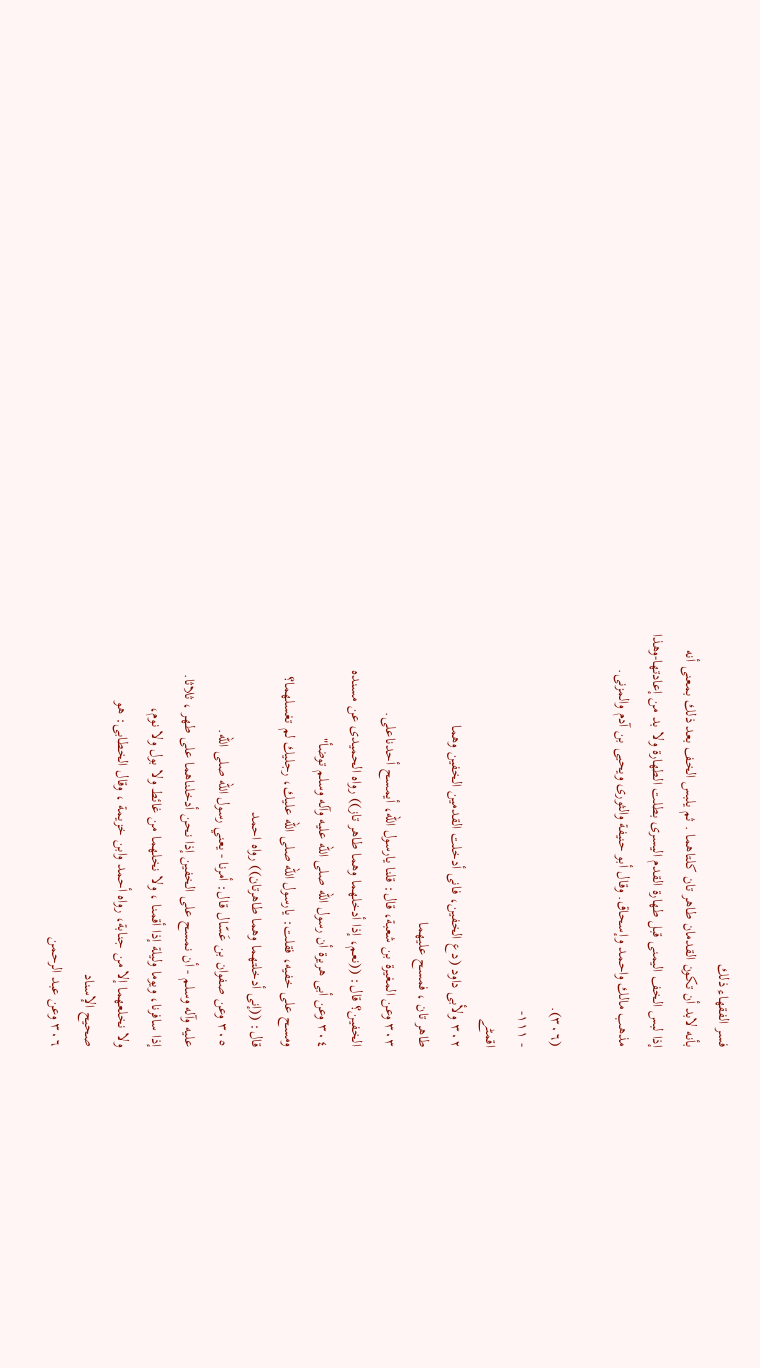فسر الفقهاء ذلك
بأنه لابد أن تكون القدمان طاهر تان كلتاهما . ثم يلبس الخف بعد ذلك بمعنى أنه
إذا لبس الخف اليمنى قبل طهارة القدم اليسرى بطلت الطهارة ولا بد من إعادتها-وهذا
مذهب مالك واحمد وإسحاق. وقال أبو حنيفة والثورى ويحيى بن آدم والمزنى.

(٣٠٦).
- ١١١-
اقمٹے
٣٠٢ ولأبى داود (دع الخفين، فانى أدخلت القدمين الخفين وهما
طاهر تان ، فمسح عليهما
٣٠٣ وعن المغيرة بن شعبة، قال: قلنا يارسول الله، أيمسح أحدناعلى.
الخفين؟ قال: ((نعم، إذا أدخلهما وهما طاهر تاز)) رواه الحميدى عن مسنده
٣٠٤ وعن أبى هريرة أن رسول الله صلى الله عليه وآله وسلم توضأ"
ومسح على خفيه، فقلت: يارسول الله صلى الله عليك، رجليك لم تغسلهما؟
قال: ((إنى أدخلتهما وهما طاهرتان)) رواه احمد
٣٠٥ وعن صفوان بن عَسّال قال: أمرنا - يعني رسول الله صلى الله.
عليه وآله وسلم - أن نمسح على الخفين إذا نحن أدخلناهما على طهر ، ثلاثا.
إذا سافرنا، ويوما وليلة إذا أقمنا ، ولا نخلهما من غائط ولا بول ولا نوم،
ولا نخلعهما إلا من جنابة، رواه أحمد وابن خزيمة ، وقال الخطابى: هو
صحيح الإسناد
٣٠٦ وعن عبد الرحمن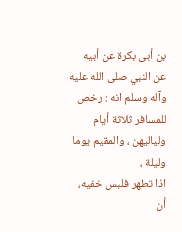بن أبى بكرة عن أبيه عن النبي صلى الله عليه
وآله وسلم انه : رخص للمسافر ثلاثة أيام ولياليهن ، والمقيم يوما وليلة ،
اذا تطهر فلبس خفيه، أن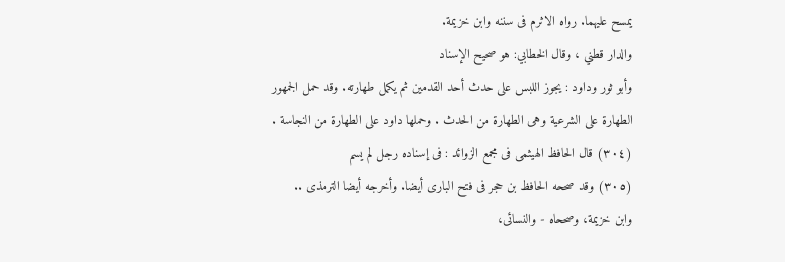يمسح عليهما. رواه الاثرم فى سننه وابن خزيمة.
والدار قطني ، وقال الخطابي: هو صحيح الإسناد
وأبو ثور وداود : يجوز اللبس على حدث أحد القدمين ثم يكمل طهارته. وقد حمل الجمهور
الطهارة على الشرعية وهى الطهارة من الحدث . وحملها داود على الطهارة من النجاسة .
(٣٠٤) قال الحافظ الهيثمى فى مجمع الزوائد : فی إسناده رجل لم يسم
(٣٠٥) وقد صححه الحافظ بن حجر فى فتح البارى أيضا. وأخرجه أيضا الترمذى ..
وابن خزيمة، وصححاه - والنسائى،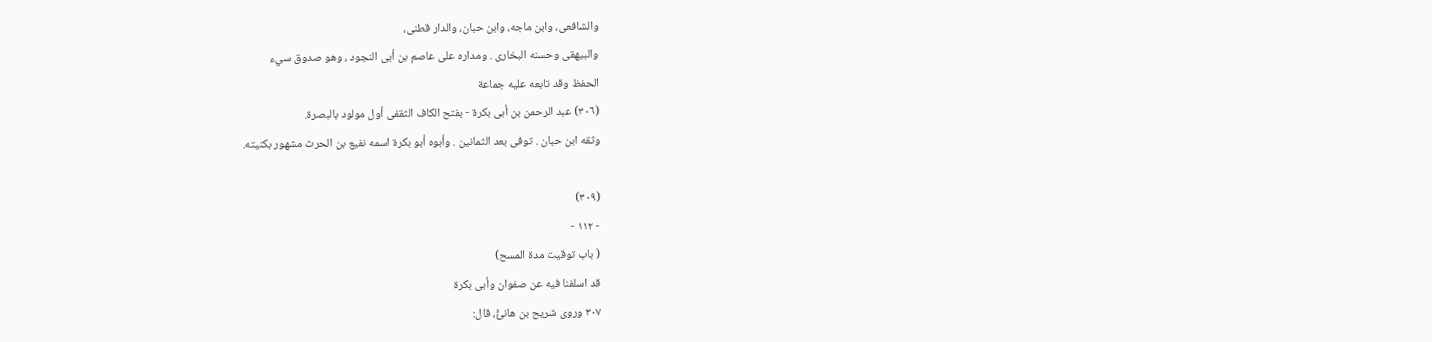والشافعى، وابن ماجه، وابن حبان، والدار قطنى،
والبيهقى وحسنه البخارى . ومداره على عاصم بن أبى النجود ، وهو صدوق سيء
الحفظ وقد تابعه عليه جماعة
(٣٠٦) عبد الرحمن بن أبى بكرة - بفتح الكاف الثقفى أول مولود بالبصرة.
وثقه ابن حبان . توفى بعد الثمانين . وأبوه أبو بكرة اسمه نفيع بن الحرث مشهور بكنيته.

(٣٠٩)
- ١١٢ -
( باب توقيت مدة المسح)
قد اسلفنا فيه عن صفوان وأبى بكرة
٣٠٧ وروى شريح بن هانئًّ، قال: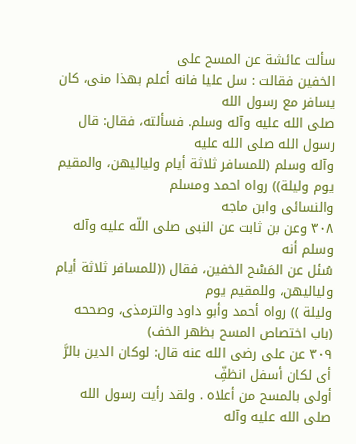سألت عائشة عن المسح على
الخفين فقالت : سل عليا فانه أعلم بهذا منى، كان يسافر مع رسول الله
صلى الله عليه وآله وسلم. فسألته، فقال: قال رسول الله صلى الله عليه
وآله وسلم (للمسافر ثلاثة أيام ولياليهن، والمقيم يوم وليلة)) رواه احمد ومسلم
والنسائى وابن ماجه
٣٠٨ وعن بن ثابت عن النبى صلى اللّه عليه وآله وسلم أنه
سُئل عن المَسْح الخفين، فقال ((للمسافر ثلاثة أيام ولياليهن، وللمقيم يوم
وليلة )) رواه أحمد وأبو داود والترمذى، وصححه
(باب اختصاص المسح بظهر الخف)
٣٠٩ عن على رضى الله عنه قال: لوكان الدين بالرَّ أى لكان أسفل انظفِّ
أولى بالمسح من أعلاه . ولقد رأيت رسول الله صلى الله عليه وآله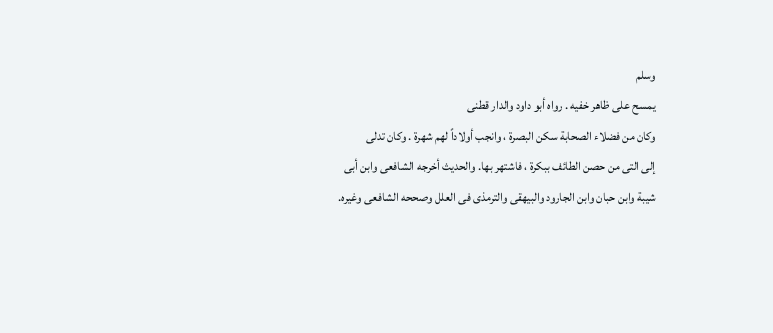وسلم
يمسح على ظاهر خفيه . رواه أبو داود والدار قطنى
وكان من فضلاء الصحابة سكن البصرة ، وانجب أولاداً لهم شهرة . وكان تدلى
إلى التى من حصن الطائف ببكرة ، فاشتهر بها. والحديث أخرجه الشافعى وابن أبى
شيبة وابن حبان وابن الجارود والبيهقى والترمذى فى العلل وصححه الشافعى وغيره.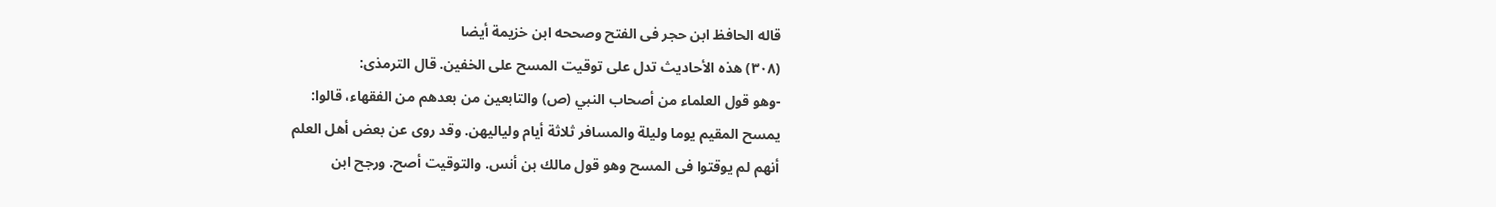قاله الحافظ ابن حجر فى الفتح وصححه ابن خزيمة أيضا
(٣٠٨) هذه الأحاديث تدل على توقيت المسح على الخفين. قال الترمذى:
-وهو قول العلماء من أصحاب النبي (ص) والتابعين من بعدهم من الفقهاء، قالوا:
يمسح المقيم يوما وليلة والمسافر ثلاثة أيام ولياليهن. وقد روى عن بعض أهل العلم
أنهم لم يوقتوا فى المسح وهو قول مالك بن أنس. والتوقيت أصح. ورجح ابن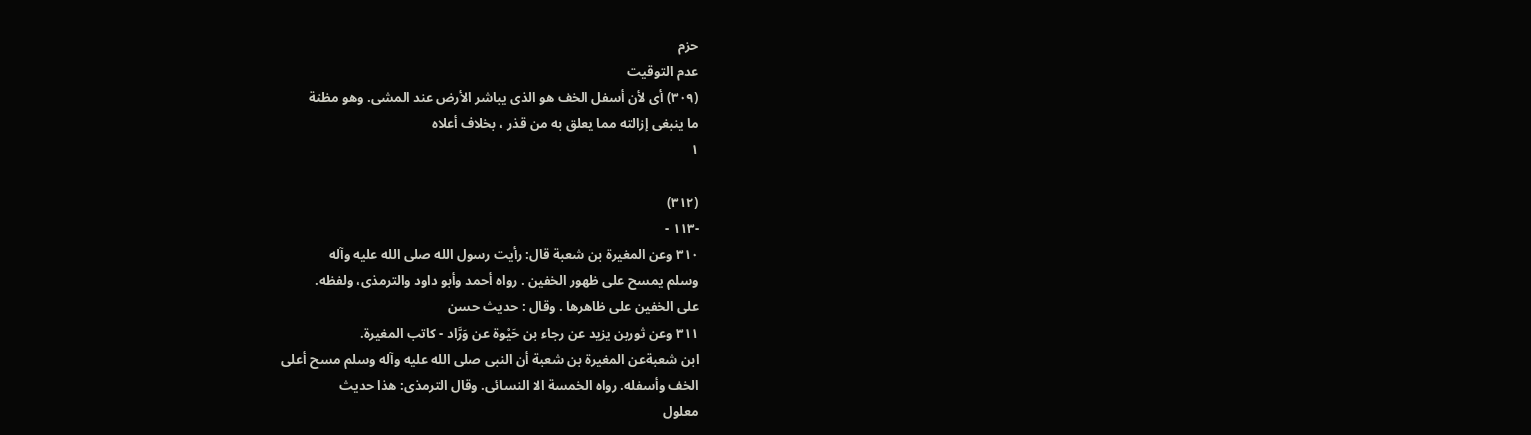حزم
عدم التوقيت
(٣٠٩) أى لأن أسفل الخف هو الذى يباشر الأرض عند المشى. وهو مظنة
ما ينبغى إزالته مما يعلق به من قذر ، بخلاف أعلاه
١

(٣١٢)
-١١٣ -
٣١٠ وعن المغيرة بن شعبة قال: رأيت رسول الله صلى الله عليه وآله
وسلم يمسح على ظهور الخفين . رواه أحمد وأبو داود والترمذى، ولفظه.
على الخفين على ظاهرها . وقال : حديث حسن
٣١١ وعن ثوربن يزيد عن رجاء بن حَيْوة عن وَرَّاد - كاتب المغيرة.
ابن شعبةعن المغيرة بن شعبة أن النبى صلى الله عليه وآله وسلم مسح أعلى
الخف وأسفله. رواه الخمسة الا النسائى. وقال الترمذى: هذا حديث
معلول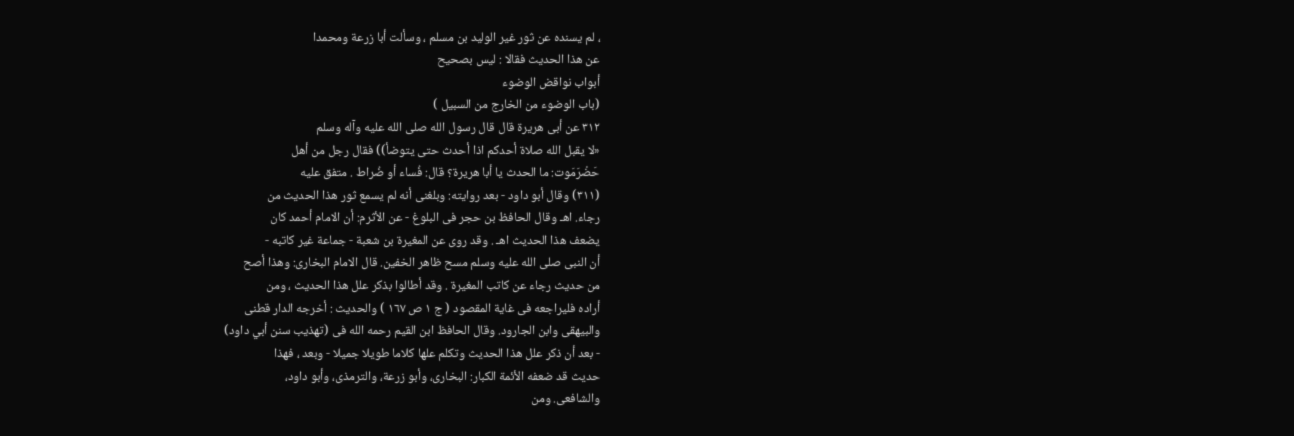، لم يسنده عن ثور غير الوليد بن مسلم ، وسألت أبا زرعة ومحمدا
عن هذا الحديث فقالا : ليس بصحيح
أبواب نواقض الوضوء
(باب الوضوء من الخارج من السبيل )
٣١٢ عن أبى هريرة قال قال رسول الله صلى الله عليه وآله وسلم
«لا يقبل الله صلاة أحدكم اذا أحدث حتى يتوضأ)) فقال رجل من أهل
حَضْرَمَوت: ما الحدث يا أبا هريرة؟ قال: فُساء أو ضُراط . متفق عليه
(٣١١) وقال أبو داود - بعد روايته: وبلغنى أنه لم يسمع ثور هذا الحديث من
رجاء. اهـ وقال الحافظ بن حجر فى البلوغ - عن الأثرم: أن الامام أحمد كان
يضعف هذا الحديث اهـ . وقد روى عن المغيرة بن شعبة - جماعة غير كاتبه -
أن النبى صلى الله عليه وسلم مسح ظاهر الخفين. قال الامام البخارى: وهذا أصح
من حديث رجاء عن كاتب المغيرة . وقد أطالوا بذكر علل هذا الحديث ، ومن
أراده فليراجعه فى غاية المقصود ( ج ١ ص ١٦٧ ) والحديث : أخرجه الدار قطنى
والبيهقى وابن الجارود. وقال الحافظ ابن القيم رحمه الله فى (تهذيب سنن أبي داود)
- بعد أن ذكر علل هذا الحديث وتكلم علها كلاما طويلا جميلا - وبعد ، فهذا
حديث قد ضعفه الأئمة الكبار: البخارى، وأبو زرعة، والترمذى، وأبو داود،
والشافعى. ومن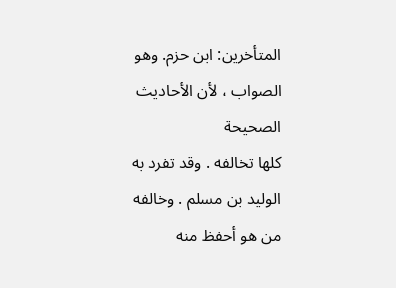المتأخرين: ابن حزم. وهو الصواب ، لأن الأحاديث الصحيحة
كلها تخالفه . وقد تفرد به الوليد بن مسلم . وخالفه من هو أحفظ منه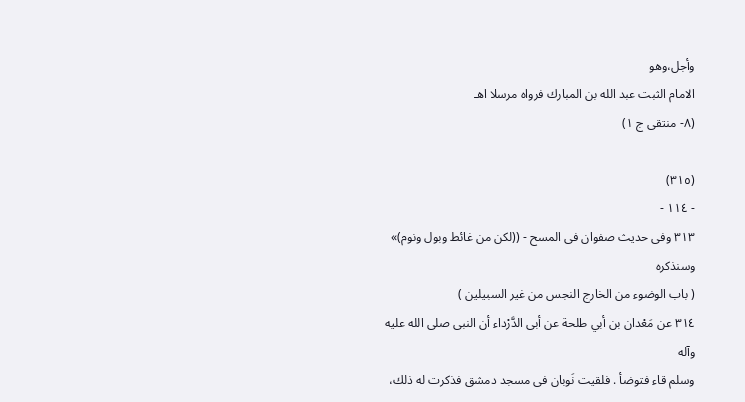وأجل،وهو
الامام الثبت عبد الله بن المبارك فرواه مرسلا اهـ
(٨- منتقى ج ١)

(٣١٥)
- ١١٤ -
٣١٣ وفى حديث صفوان فى المسح - ((لكن من غائط وبول ونوم)»
وسنذكره
( باب الوضوء من الخارج النجس من غير السبيلين )
٣١٤ عن مَعْدان بن أبي طلحة عن أبى الدَّرْداء أن النبى صلى الله عليه وآله
وسلم قاء فتوضأ . فلقيت نَوبان فى مسجد دمشق فذكرت له ذلك،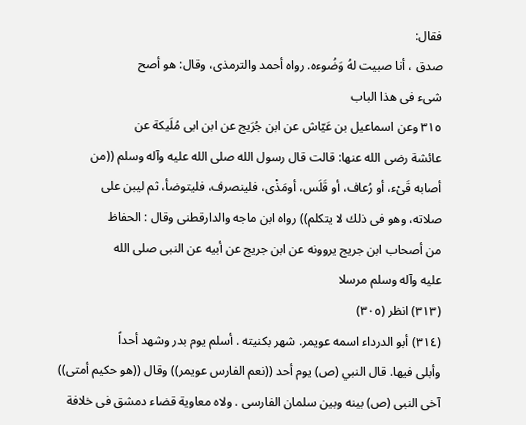فقال:
صدق ، أنا صبيت لهُ وَضُوءه. رواه أحمد والترمذى، وقال: هو أصح
شىء فى هذا الباب
٣١٥ وعن اسماعيل بن عَيّاش عن ابن جُرَيج عن ابن ابى مُلَيكة عن
عائشة رضى الله عنها: قالت قال رسول الله صلى الله عليه وآله وسلم ((من
أصابه قَىْء، أو رُعاف، أو قَلَس، أومَذْى، فلينصرف، فليتوضأ، ثم ليبن على
صلاته، وهو فى ذلك لا يتكلم)) رواه ابن ماجه والدارقطنى وقال : الحفاظ
من أصحاب ابن جريج يروونه عن ابن جريج عن أبيه عن النبى صلى الله
عليه وآله وسلم مرسلا
(٣١٣) انظر (٣٠٥)
(٣١٤) أبو الدرداء اسمه عويمر. شهر بكنيته . أسلم يوم بدر وشهد أحداً
وأبلى فيها. قال النبي (ص) يوم أحد ((نعم الفارس عويمر)) وقال ((هو حكيم أمتى))
آخى النبى (ص) بينه وبين سلمان الفارسى . ولاه معاوية قضاء دمشق فى خلافة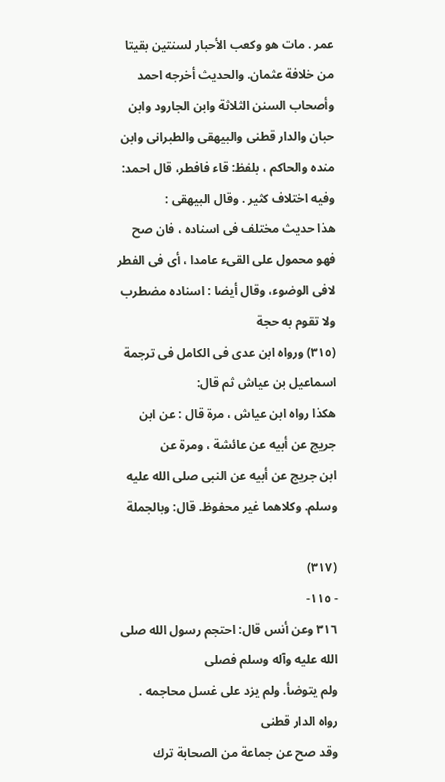عمر . مات هو وكعب الأحبار لسنتين بقيتا من خلافة عثمان. والحديث أخرجه احمد
وأصحاب السنن الثلاثة وابن الجارود وابن حبان والدار قطنى والبيهقى والطبرانى وابن
منده والحاكم ، بلفظ: قاء فافطر، قال احمد: وفيه اختلاف كثير . وقال البيهقى :
هذا حديث مختلف فى اسناده ، فان صح فهو محمول على القىء عامدا ، أى فى الفطر
لافى الوضوء، وقال أيضا : اسناده مضطرب ولا تقوم به حجة
(٣١٥) ورواه ابن عدى فى الكامل فى ترجمة اسماعيل بن عياش ثم قال:
هكذا رواه ابن عياش ، مرة قال : عن ابن جريج عن أبيه عن عائشة ، ومرة عن
ابن جريج عن أبيه عن النبى صلى الله عليه وسلم. وكلاهما غير محفوظ. قال: وبالجملة

(٣١٧)
- ١١٥-
٣١٦ وعن أنس قال: احتجم رسول الله صلى الله عليه وآله وسلم فصلى
ولم يتوضأ. ولم يزد على غسل محاجمه . رواه الدار قطنى
وقد صح عن جماعة من الصحابة ترك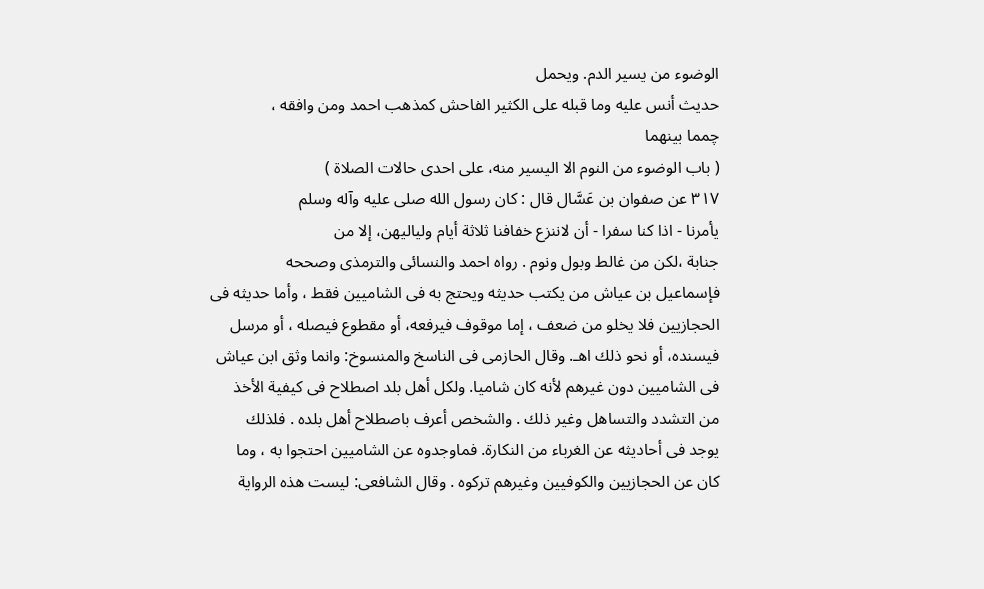الوضوء من يسير الدم. ويحمل
حديث أنس عليه وما قبله على الكثير الفاحش كمذهب احمد ومن وافقه ،
چمما بينهما
( باب الوضوء من النوم الا اليسير منه، على احدى حالات الصلاة )
٣١٧ عن صفوان بن عَسَّال قال : كان رسول الله صلى عليه وآله وسلم
يأمرنا - اذا كنا سفرا - أن لاننزع خفافنا ثلاثة أيام ولياليهن، إلا من
جنابة ،لكن من غالط وبول ونوم . رواه احمد والنسائى والترمذى وصححه
فإسماعيل بن عياش من يكتب حديثه ويحتج به فى الشاميين فقط ، وأما حديثه فى
الحجازيين فلا يخلو من ضعف ، إما موقوف فيرفعه، أو مقطوع فيصله ، أو مرسل
فيسنده، أو نحو ذلك اهـ. وقال الحازمى فى الناسخ والمنسوخ: وانما وثق ابن عياش
فى الشاميين دون غيرهم لأنه كان شاميا. ولكل أهل بلد اصطلاح فى كيفية الأخذ
من التشدد والتساهل وغير ذلك . والشخص أعرف باصطلاح أهل بلده . فلذلك
يوجد فى أحاديثه عن الغرباء من النكارة. فماوجدوه عن الشاميين احتجوا به ، وما
كان عن الحجازيين والكوفيين وغيرهم تركوه . وقال الشافعى: ليست هذه الرواية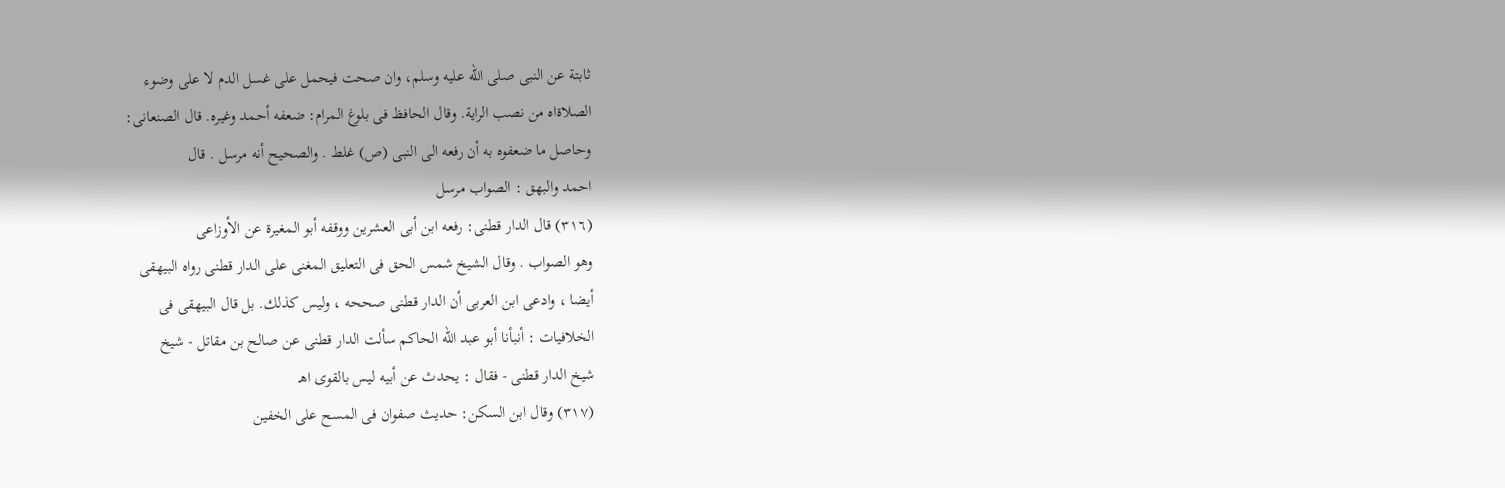ثابتة عن النبى صلى الله عليه وسلم، وان صحت فيحمل على غسل الدم لا على وضوء
الصلاةاه من نصب الراية. وقال الحافظ فى بلوغ المرام: ضعفه أحمد وغيره. قال الصنعانى:
وحاصل ما ضعفوه به أن رفعه الى النبى (ص) غلط . والصحيح أنه مرسل . قال
احمد والبهق : الصواب مرسل
(٣١٦) قال الدار قطنى: رفعه ابن أبى العشرين ووقفه أبو المغيرة عن الأوزاعى
وهو الصواب . وقال الشيخ شمس الحق فى التعليق المغنى على الدار قطنى رواه البيهقى
أيضا ، وادعى ابن العربى أن الدار قطنى صححه ، وليس كذلك. بل قال البيهقى فى
الخلافيات : أنبأنا أبو عبد الله الحاكم سألت الدار قطنى عن صالح بن مقاتل - شيخ
شيخ الدار قطنى - فقال : يحدث عن أبيه ليس بالقوى اهـ
(٣١٧) وقال ابن السكن: حديث صفوان فى المسح على الخفين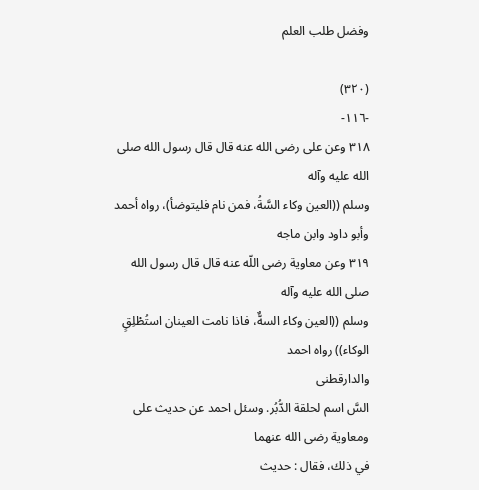وفضل طلب العلم

(٣٢٠)
-١١٦-
٣١٨ وعن على رضى الله عنه قال قال رسول الله صلى الله عليه وآله
وسلم ((العين وكاء السَّةُ، فمن نام فليتوضأ)، رواه أحمد وأبو داود وابن ماجه
٣١٩ وعن معاوية رضى اللّه عنه قال قال رسول الله صلى الله عليه وآله
وسلم ((العين وكاء السهٌّ، فاذا نامت العينان استُطْلِقٍ الوكاء)) رواه احمد
والدارقطنى
السَّ اسم لحلقة الدُّبُر. وسئل احمد عن حديث على ومعاوية رضى الله عنهما
في ذلك، فقال : حديث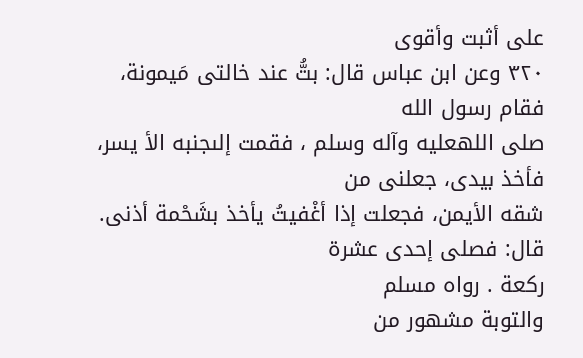على أثبت وأقوى
٣٢٠ وعن ابن عباس قال: بتُّ عند خالتى مَيمونة، فقام رسول الله
صلى اللهعليه وآله وسلم ، فقمت إلىجنبه الأ يسر، فأخذ بيدى، جعلنى من
شقه الأيمن، فجعلت إذا أغْفيتُ يأخذ بشَحْمة أذنى. قال: فصلى إحدى عشرة
ركعة . رواه مسلم
والتوبة مشهور من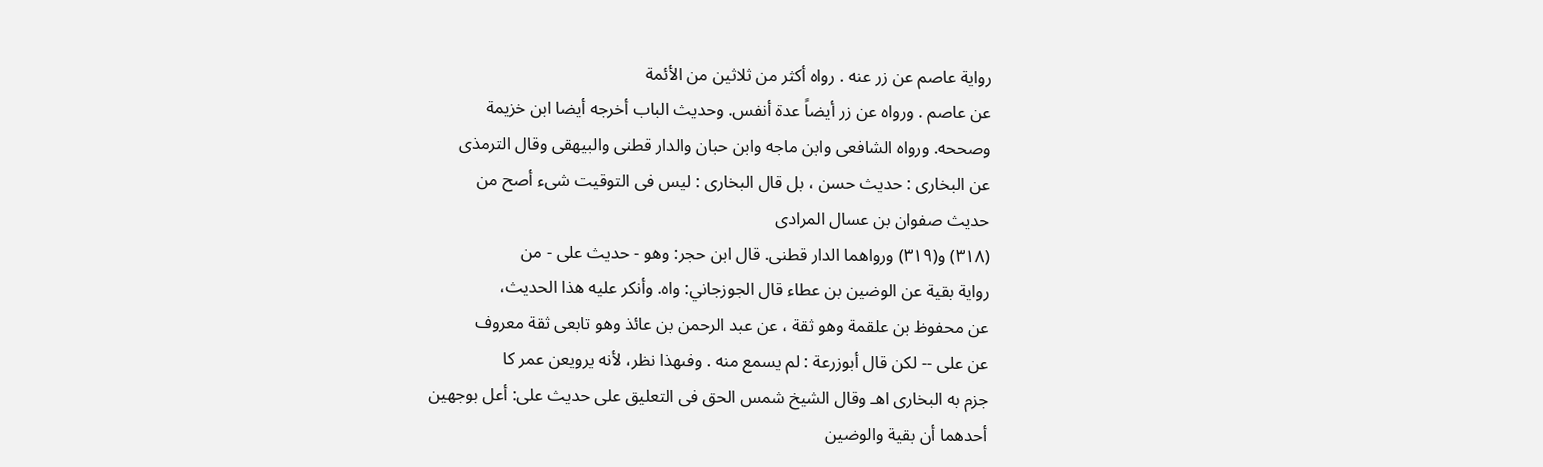رواية عاصم عن زر عنه . رواه أكثر من ثلاثين من الأئمة
عن عاصم . ورواه عن زر أيضاً عدة أنفس. وحديث الباب أخرجه أيضا ابن خزيمة
وصححه. ورواه الشافعى وابن ماجه وابن حبان والدار قطنى والبيهقى وقال الترمذى
عن البخارى : حديث حسن ، بل قال البخارى : ليس فى التوقيت شىء أصح من
حديث صفوان بن عسال المرادى
(٣١٨) و(٣١٩) ورواهما الدار قطنى. قال ابن حجر: وهو - حديث على - من
رواية بقية عن الوضين بن عطاء قال الجوزجاني: واه. وأنكر عليه هذا الحديث،
عن محفوظ بن علقمة وهو ثقة ، عن عبد الرحمن بن عائذ وهو تابعى ثقة معروف
عن على -- لكن قال أبوزرعة : لم يسمع منه . وفىهذا نظر، لأنه یرویعن عمر كا
جزم به البخارى اهـ وقال الشيخ شمس الحق فى التعليق على حديث على: أعل بوجهين
أحدهما أن بقية والوضين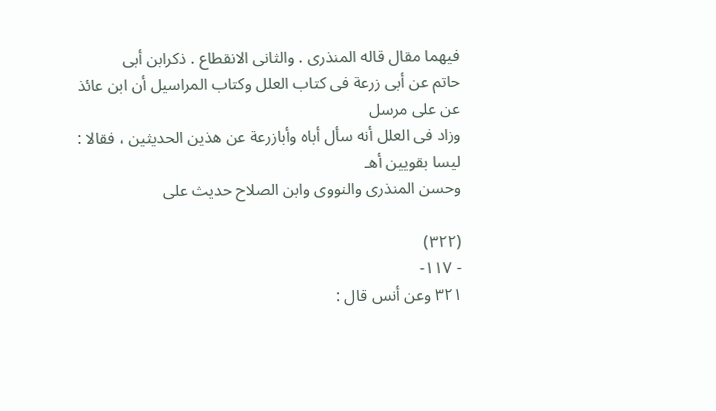فيهما مقال قاله المنذرى . والثانى الانقطاع . ذكرابن أبى
حاتم عن أبى زرعة فى كتاب العلل وكتاب المراسيل أن ابن عائذ عن على مرسل
وزاد فى العلل أنه سأل أباه وأبازرعة عن هذين الحديثين ، فقالا : ليسا بقويين أهـ
وحسن المنذرى والنووى وابن الصلاح حديث على

(٣٢٢)
- ١١٧-
٣٢١ وعن أنس قال :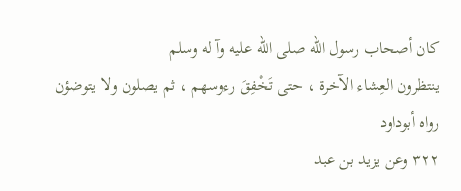كان أصحاب رسول الله صلى الله عليه وآ له وسلم
ينتظرون العِشاء الآخرة ، حتى تَخْفِقَ رءوسهم ، ثم يصلون ولا يتوضؤن
رواه أبوداود
٣٢٢ وعن يزيد بن عبد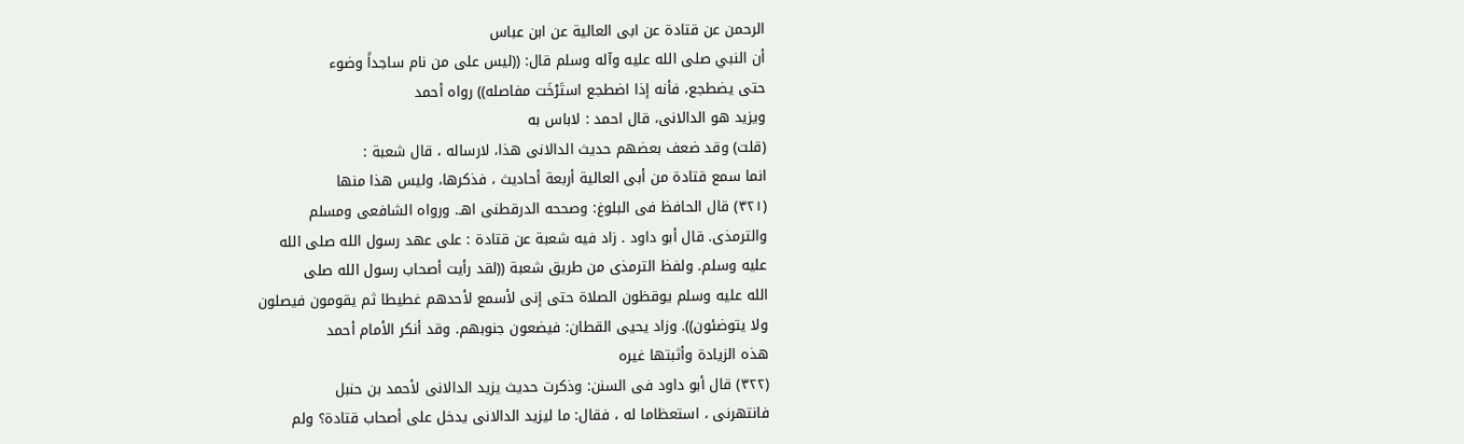الرحمن عن قتادة عن ابى العالية عن ابن عباس
أن النبي صلى الله عليه وآله وسلم قال: ((ليس على من نام ساجداً وضوء
حتى يضطجع، فأنه إذا اضطجع استَرْخَت مفاصله)) رواه أحمد
ويزيد هو الدالانى، قال احمد : لاباس به
(قلت) وقد ضعف بعضهم حديث الدالانى هذا، لارساله ، قال شعبة :
انما سمع قتادة من أبى العالية أربعة أحاديث ، فذكرها، وليس هذا منها
(٣٢١) قال الحافظ فى البلوغ: وصححه الدرقطنى اهـ. ورواه الشافعى ومسلم
والترمذى. قال أبو داود . زاد فيه شعبة عن قتادة : على عهد رسول الله صلى الله
عليه وسلم. ولفظ الترمذى من طريق شعبة ((لقد رأيت أصحاب رسول الله صلى
الله عليه وسلم يوقظون الصلاة حتى إنى لأسمع لأحدهم غطيطا ثم يقومون فيصلون
ولا يتوضئون)). وزاد يحيى القطان: فيضعون جنوبهم. وقد أنكر الأمام أحمد
هذه الزيادة وأثبتها غيره
(٣٢٢) قال أبو داود فى السنن: وذكرت حديث يزيد الدالانى لأحمد بن حنبل
فانتهرنى ، استعظاما له ، فقال: ما ليزيد الدالانى يدخل على أصحاب قتادة؟ ولم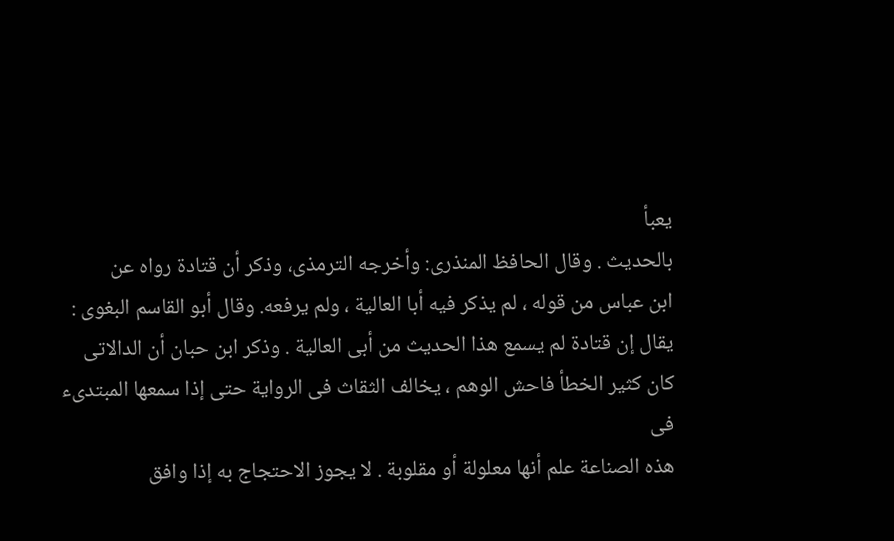يعبأ
بالحديث . وقال الحافظ المنذرى: وأخرجه الترمذى، وذكر أن قتادة رواه عن
ابن عباس من قوله ، لم يذكر فيه أبا العالية ، ولم يرفعه. وقال أبو القاسم البغوى :
يقال إن قتادة لم يسمع هذا الحديث من أبى العالية . وذكر ابن حبان أن الدالاتى
كان كثير الخطأ فاحش الوهم ، يخالف الثقاث فى الرواية حتى إذا سمعها المبتدىء فى
هذه الصناعة علم أنها معلولة أو مقلوبة . لا يجوز الاحتجاج به إذا وافق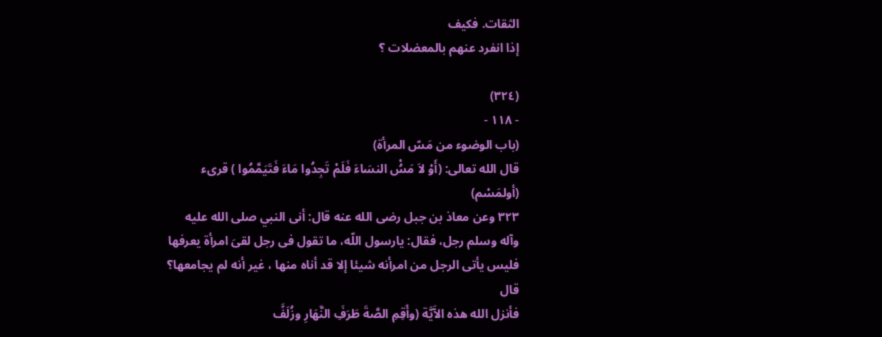الثقات. فكيف
إذا انفرد عنهم بالمعضلات ؟

(٣٢٤)
- ١١٨ -
(باب الوضوء من مَسّ المرأة)
قال الله تعالى: (أَوْ لاَ مَسُْ النسَاءَ فَلَمْ تَجِدُوا مَاءَ فَتَيَمَّمُوا ) قرىء
(أولمَسْم)
٣٢٣ وعن معاذ بن جبل رضى الله عنه قال: أنى النبي صلى الله عليه
وآله وسلم رجل، فقال: يارسول اللّه، ما تقول فى رجل لقىَ امرأة يعرفها
فليس يأتى الرجل من امرأنه شيئا إلا قد أناه منها ، غير أنه لم يجامعها؟ قال
فأنزل الله هذه الآَيَّة (وأَقِمِ الصَّةَ طَرَفَِ النَّهَارِ وزُلَفًَ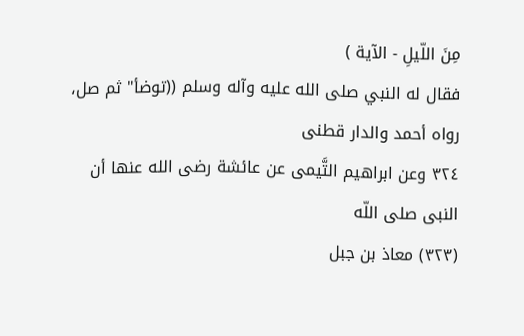مِنَ اللّيلِ - الآية )
فقال له النبي صلى الله عليه وآله وسلم ((توضأ" ثم صل، رواه أحمد والدار قطنى
٣٢٤ وعن ابراهيم التَّيمى عن عائشة رضى الله عنها أن النبى صلى اللّه
(٣٢٣) معاذ بن جبل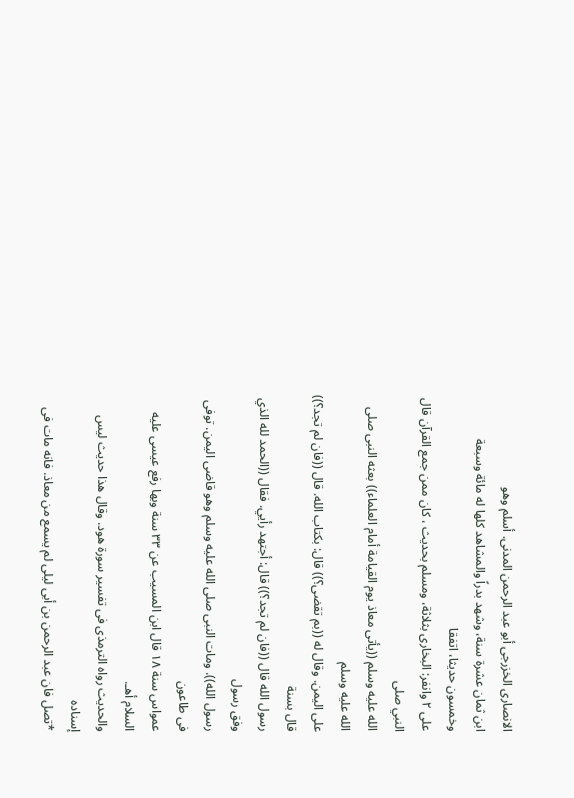الانصارى الخزرجى أبو عبد الرحمن المدنى. أسلم وهو
ابن ثمان عشرة سنة، وشهد بدراً والمشاهد كلها له مائة وسبعة وخمسون حديثا، اتفقا
على ٢ وانفر: البخارى بثلاثة، ومسلم بحديث ، كان ممن جمع القرآن قال النبي صلى
الله عليه وسلم ((يأتى معاذ يوم القيامة أمام العلماء)) بعثه النبى صلى الله عليه وسلم
على اليمن. وقال له ((بم تقضى؟)) قال: بكتاب الله. قال ((فان لم تجد؟)) قال بسنة
رسول الله قال ((فان لم تجد؟)) قال: أجتهد رأيي. فقال ((الحمد لله الذي وفق رسول
رسول الله)). ومات النبى صلى الله عليه وسلم وهو قاضى اليمن. توفى فى طاعون
عمواس سنة ١٨ قال ابن المسيب عن ٣٣ سنة وبها رفع عيسى عليه السلام أهـ.
والحديث رواه الترمذى فى تفسير سورة هود. وقال هذا حديث ليس إسناده
*تصل فان عبد الرحمن بن أبى ليلى لم يسمع من معاذ. فانه مات فى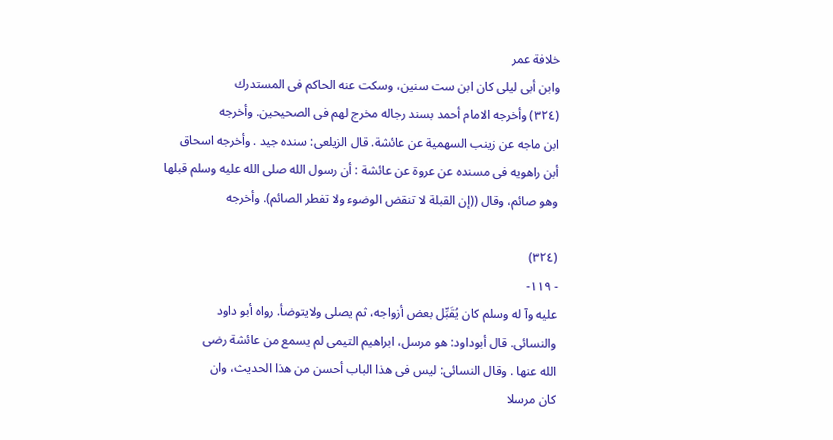خلافة عمر
وابن أبى ليلى كان ابن ست سنين، وسكت عنه الحاكم فى المستدرك
(٣٢٤) وأخرجه الامام أحمد بسند رجاله مخرج لهم فى الصحيحين. وأخرجه
ابن ماجه عن زينب السهمية عن عائشة. قال الزيلعى: سنده جيد . وأخرجه اسحاق
أبن راهويه فى مسنده عن عروة عن عائشة : أن رسول الله صلى الله عليه وسلم قبلها
وهو صائم، وقال ((إن القبلة لا تنقض الوضوء ولا تفطر الصائم). وأخرجه

(٣٢٤)
- ١١٩-
عليه وآ له وسلم كان يُقَبِّل بعض أزواجه، ثم يصلى ولايتوضأ. رواه أبو داود
والنسائى. قال أبوداود: هو مرسل، ابراهيم التيمى لم يسمع من عائشة رضى
الله عنها . وقال النسائى: ليس فى هذا الباب أحسن من هذا الحديث، وان
كان مرسلا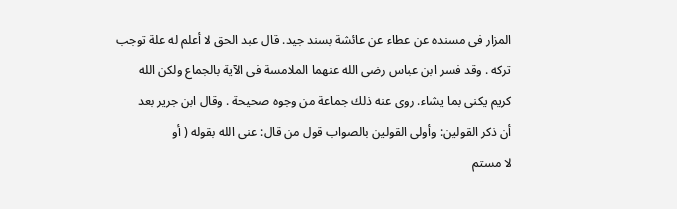المزار فى مسنده عن عطاء عن عائشة بسند جيد. قال عبد الحق لا أعلم له علة توجب
تركه . وقد فسر ابن عباس رضى الله عنهما الملامسة فى الآية بالجماع ولكن الله
كريم يكنى بما يشاء. روى عنه ذلك جماعة من وجوه صحيحة . وقال ابن جرير بعد
أن ذكر القولين: وأولى القولين بالصواب قول من قال: عنى الله بقوله ( أو
لا مستم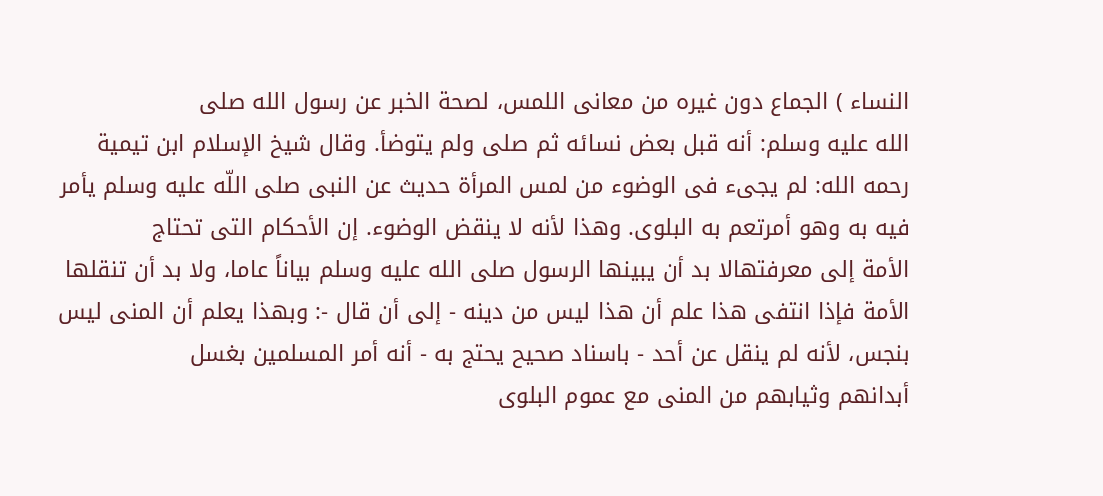النساء ) الجماع دون غيره من معانى اللمس، لصحة الخبر عن رسول الله صلى
الله عليه وسلم: أنه قبل بعض نسائه ثم صلى ولم يتوضأ. وقال شيخ الإسلام ابن تيمية
رحمه الله: لم يجىء فى الوضوء من لمس المرأة حديث عن النبى صلى اللّه عليه وسلم يأمر
فيه به وهو أمرتعم به البلوى. وهذا لأنه لا ينقض الوضوء. إن الأحكام التى تحتاج
الأمة إلى معرفتهالا بد أن يبينها الرسول صلى الله عليه وسلم بياناً عاما، ولا بد أن تنقلها
الأمة فإذا انتفى هذا علم أن هذا ليس من دينه - إلى أن قال -: وبهذا يعلم أن المنى ليس
بنجس، لأنه لم ينقل عن أحد - باسناد صحيح يحتج به - أنه أمر المسلمين بغسل
أبدانهم وثيابهم من المنى مع عموم البلوى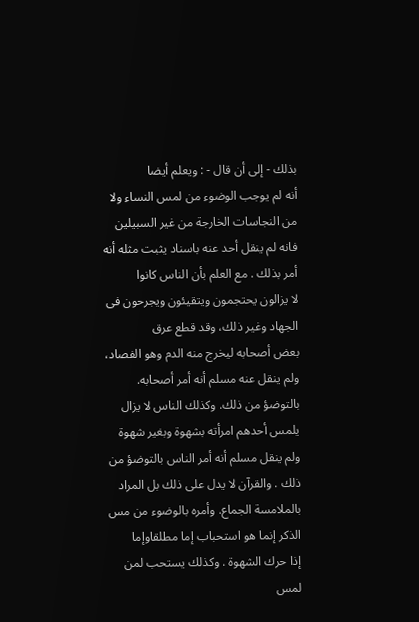بذلك - إلى أن قال - : ويعلم أيضا
أنه لم يوجب الوضوء من لمس النساء ولا من النجاسات الخارجة من غير السبيلين
فانه لم ينقل أحد عنه باسناد يثبت مثله أنه أمر بذلك . مع العلم بأن الناس كانوا
لا يزالون يحتجمون ويتقيئون ويجرحون فى الجهاد وغير ذلك، وقد قطع عرق
بعض أصحابه ليخرج منه الدم وهو الفصاد، ولم ينقل عنه مسلم أنه أمر أصحابه.
بالتوضؤ من ذلك. وكذلك الناس لا يزال يلمس أحدهم امرأته بشهوة وبغير شهوة
ولم ينقل مسلم أنه أمر الناس بالتوضؤ من ذلك . والقرآن لا يدل على ذلك بل المراد
بالملامسة الجماع. وأمره بالوضوء من مس الذكر إنما هو استحباب إما مطلقاوإما
إذا حرك الشهوة . وكذلك يستحب لمن لمس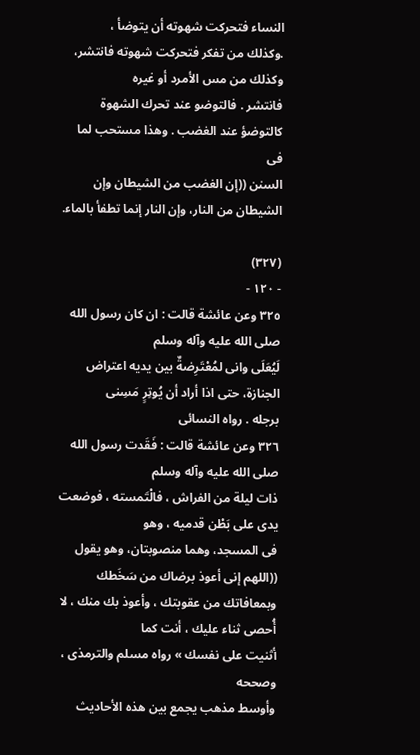النساء فتحركت شهوته أن يتوضأ ،
.وكذلك من تفكر فتحركت شهوته فانتشر، وكذلك من مس الأمرد أو غيره
فانتشر . فالتوضو عند تحرك الشهوة كالتوضؤ عند الغضب . وهذا مستحب لما فى
السنن ((إن الغضب من الشيطان وإن الشيطان من النار، وإن النار إنما تطفأ بالماء.

(٣٢٧)
- ١٢٠ -
٣٢٥ وعن عائشة قالت : ان كان رسول الله صلى الله عليه وآله وسلم
لَيُعَلَى وانى لمُعْتَرِضةٌ بين يديه اعتراض الجنازة، حتى اذا أراد أن يُوتِرٍ مَسِنى
برجله . رواه النسائى
٣٢٦ وعن عائشة قالت : فَقَدت رسول الله صلى الله عليه وآله وسلم
ذات ليلة من الفراش ، فالْتَمسته ، فوضعت يدى على بَطْن قدميه ، وهو
فى المسجد، وهما منصوبتان، وهو يقول ((اللهم إنى أعوذ برضاك من سَخَطك
وبمعافاتك من عقوبتك ، وأعوذ بك منك ، لا أُحصى ثناء عليك ، أنت كما
أثنيت على نفسك » رواه مسلم والترمذى ، وصححه
وأوسط مذهب يجمع بين هذه الأحاديث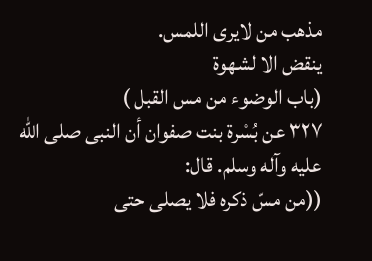مذهب من لايرى اللمس.
ينقض الا لشهوة
(باب الوضوء من مس القبل )
٣٢٧ عن بُسْرة بنت صفوان أن النبى صلى الله عليه وآله وسلم. قال:
((من مسّ ذكره فلا يصلى حتى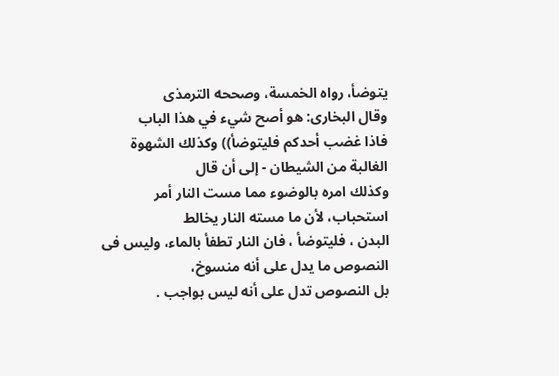يتوضأ، رواه الخمسة، وصححه الترمذى
وقال البخارى: هو أصح شيء في هذا الباب
فاذا غضب أحدكم فليتوضأ)) وكذلك الشهوة الغالبة من الشيطان - إلى أن قال
وكذلك امره بالوضوء مما مست النار أمر استحباب، لأن ما مسته النار يخالط
البدن ، فليتوضأ ، فان النار تطفأ بالماء، وليس فى النصوص ما يدل على أنه منسوخ،
بل النصوص تدل على أنه ليس بواجب .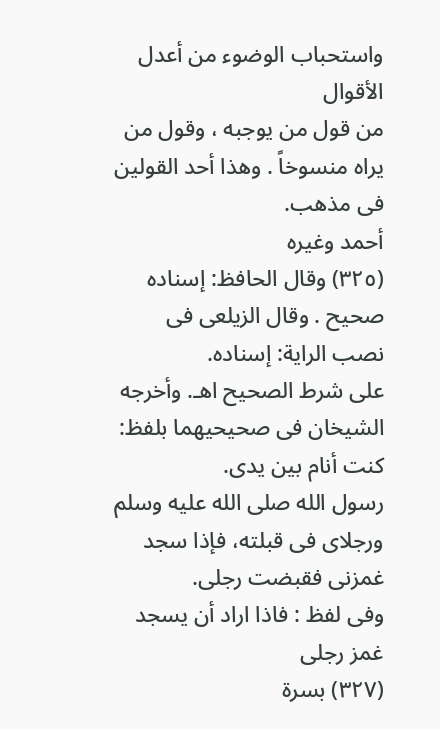واستحباب الوضوء من أعدل الأقوال
من قول من يوجبه ، وقول من يراه منسوخاً . وهذا أحد القولين فى مذهب.
أحمد وغيره
(٣٢٥) وقال الحافظ: إسناده صحيح . وقال الزيلعى فى نصب الراية: إسناده.
على شرط الصحيح اهـ. وأخرجه الشيخان فى صحيحيهما بلفظ: كنت أنام بين يدى.
رسول الله صلى الله عليه وسلم ورجلاى فى قبلته، فإذا سجد غمزنى فقبضت رجلى.
وفى لفظ : فاذا اراد أن يسجد غمز رجلى
(٣٢٧) بسرة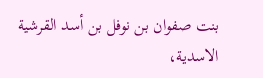بنت صفوان بن نوفل بن أسد القرشية الاسدية،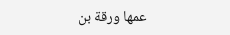عمها ورقة بن